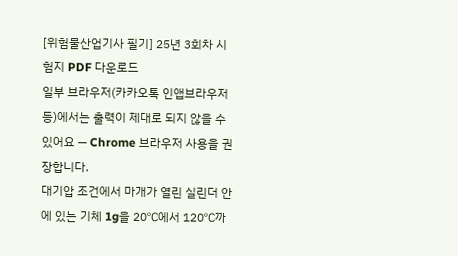[위험물산업기사 필기] 25년 3회차 시험지 PDF 다운로드
일부 브라우저(카카오톡 인앱브라우저 등)에서는 출력이 제대로 되지 않을 수 있어요 — Chrome 브라우저 사용을 권장합니다.
대기압 조건에서 마개가 열린 실린더 안에 있는 기체 1g을 20℃에서 120℃까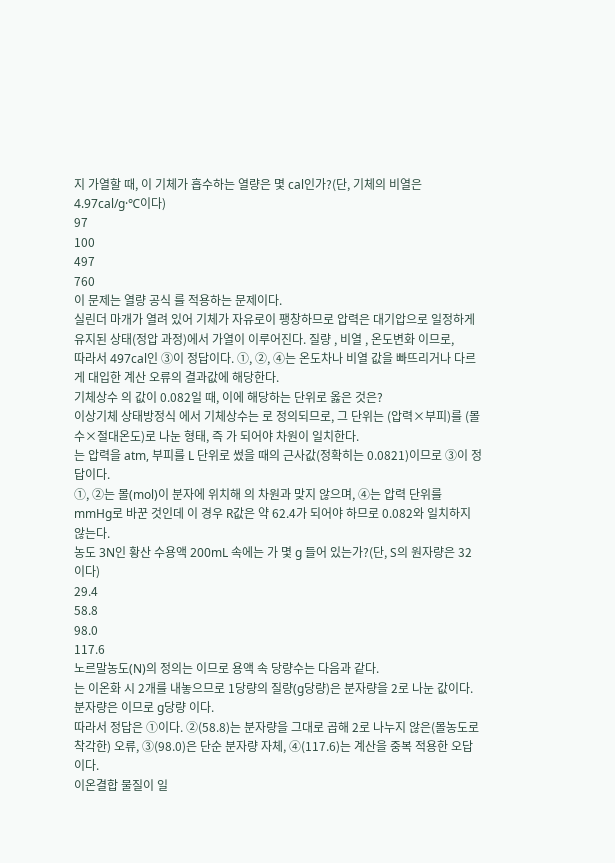지 가열할 때, 이 기체가 흡수하는 열량은 몇 cal인가?(단, 기체의 비열은 4.97cal/g·℃이다)
97
100
497
760
이 문제는 열량 공식 를 적용하는 문제이다.
실린더 마개가 열려 있어 기체가 자유로이 팽창하므로 압력은 대기압으로 일정하게 유지된 상태(정압 과정)에서 가열이 이루어진다. 질량 , 비열 , 온도변화 이므로,
따라서 497cal인 ③이 정답이다. ①, ②, ④는 온도차나 비열 값을 빠뜨리거나 다르게 대입한 계산 오류의 결과값에 해당한다.
기체상수 의 값이 0.082일 때, 이에 해당하는 단위로 옳은 것은?
이상기체 상태방정식 에서 기체상수는 로 정의되므로, 그 단위는 (압력×부피)를 (몰수×절대온도)로 나눈 형태, 즉 가 되어야 차원이 일치한다.
는 압력을 atm, 부피를 L 단위로 썼을 때의 근사값(정확히는 0.0821)이므로 ③이 정답이다.
①, ②는 몰(mol)이 분자에 위치해 의 차원과 맞지 않으며, ④는 압력 단위를 mmHg로 바꾼 것인데 이 경우 R값은 약 62.4가 되어야 하므로 0.082와 일치하지 않는다.
농도 3N인 황산 수용액 200mL 속에는 가 몇 g 들어 있는가?(단, S의 원자량은 32이다)
29.4
58.8
98.0
117.6
노르말농도(N)의 정의는 이므로 용액 속 당량수는 다음과 같다.
는 이온화 시 2개를 내놓으므로 1당량의 질량(g당량)은 분자량을 2로 나눈 값이다. 분자량은 이므로 g당량 이다.
따라서 정답은 ①이다. ②(58.8)는 분자량을 그대로 곱해 2로 나누지 않은(몰농도로 착각한) 오류, ③(98.0)은 단순 분자량 자체, ④(117.6)는 계산을 중복 적용한 오답이다.
이온결합 물질이 일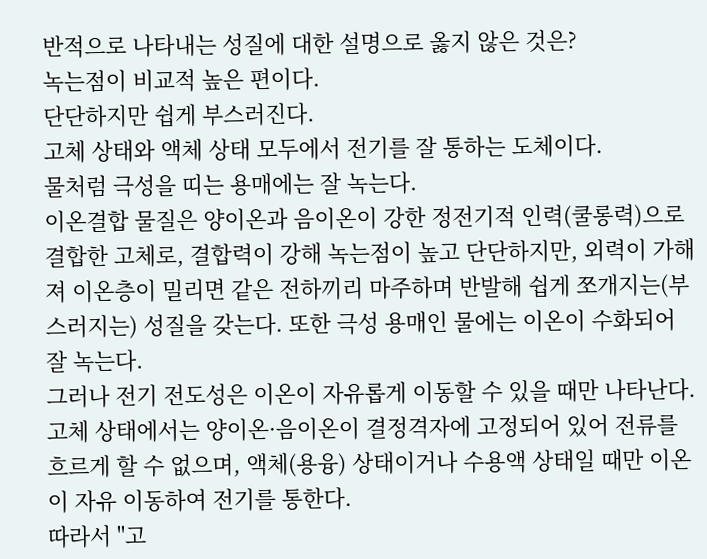반적으로 나타내는 성질에 대한 설명으로 옳지 않은 것은?
녹는점이 비교적 높은 편이다.
단단하지만 쉽게 부스러진다.
고체 상태와 액체 상태 모두에서 전기를 잘 통하는 도체이다.
물처럼 극성을 띠는 용매에는 잘 녹는다.
이온결합 물질은 양이온과 음이온이 강한 정전기적 인력(쿨롱력)으로 결합한 고체로, 결합력이 강해 녹는점이 높고 단단하지만, 외력이 가해져 이온층이 밀리면 같은 전하끼리 마주하며 반발해 쉽게 쪼개지는(부스러지는) 성질을 갖는다. 또한 극성 용매인 물에는 이온이 수화되어 잘 녹는다.
그러나 전기 전도성은 이온이 자유롭게 이동할 수 있을 때만 나타난다. 고체 상태에서는 양이온·음이온이 결정격자에 고정되어 있어 전류를 흐르게 할 수 없으며, 액체(용융) 상태이거나 수용액 상태일 때만 이온이 자유 이동하여 전기를 통한다.
따라서 "고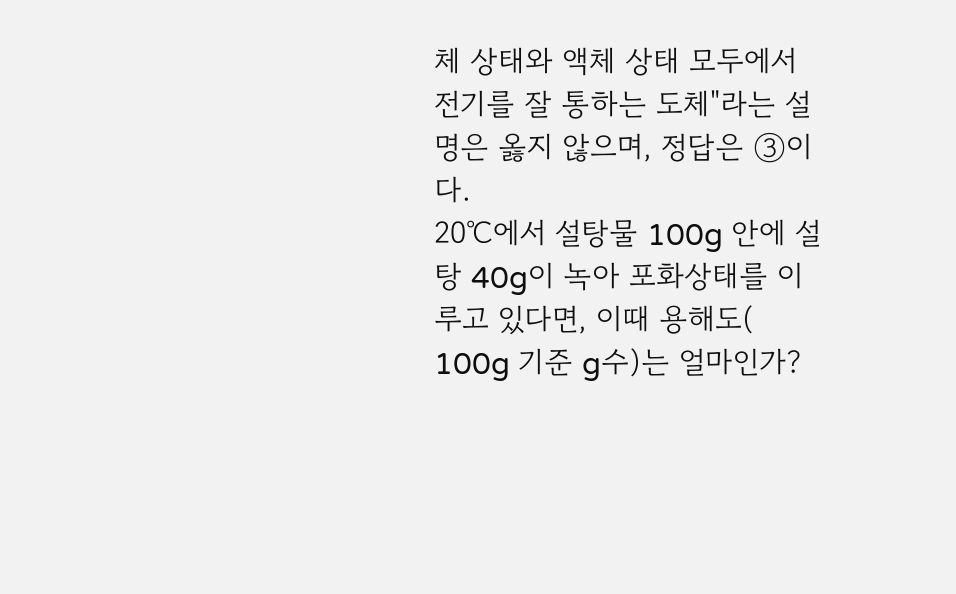체 상태와 액체 상태 모두에서 전기를 잘 통하는 도체"라는 설명은 옳지 않으며, 정답은 ③이다.
20℃에서 설탕물 100g 안에 설탕 40g이 녹아 포화상태를 이루고 있다면, 이때 용해도( 100g 기준 g수)는 얼마인가?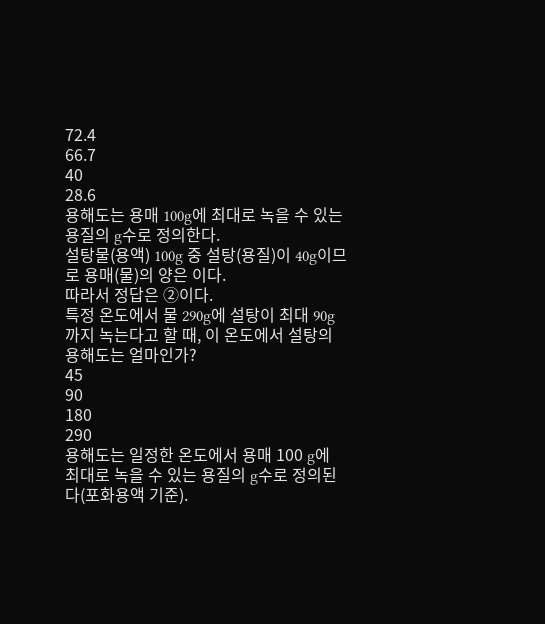72.4
66.7
40
28.6
용해도는 용매 100g에 최대로 녹을 수 있는 용질의 g수로 정의한다.
설탕물(용액) 100g 중 설탕(용질)이 40g이므로 용매(물)의 양은 이다.
따라서 정답은 ②이다.
특정 온도에서 물 290g에 설탕이 최대 90g까지 녹는다고 할 때, 이 온도에서 설탕의 용해도는 얼마인가?
45
90
180
290
용해도는 일정한 온도에서 용매 100 g에 최대로 녹을 수 있는 용질의 g수로 정의된다(포화용액 기준).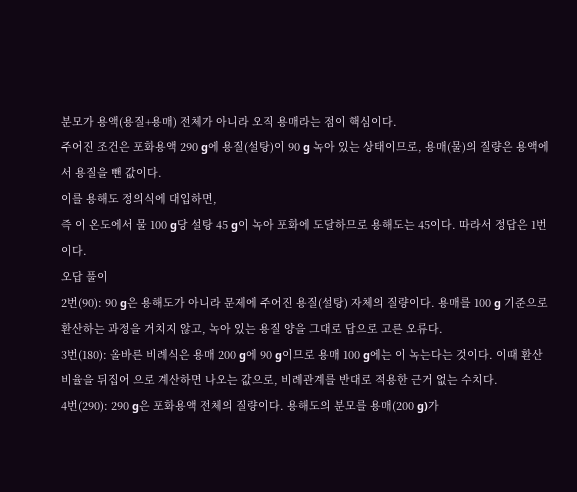분모가 용액(용질+용매) 전체가 아니라 오직 용매라는 점이 핵심이다.
주어진 조건은 포화용액 290 g에 용질(설탕)이 90 g 녹아 있는 상태이므로, 용매(물)의 질량은 용액에서 용질을 뺀 값이다.
이를 용해도 정의식에 대입하면,
즉 이 온도에서 물 100 g당 설탕 45 g이 녹아 포화에 도달하므로 용해도는 45이다. 따라서 정답은 1번이다.
오답 풀이
2번(90): 90 g은 용해도가 아니라 문제에 주어진 용질(설탕) 자체의 질량이다. 용매를 100 g 기준으로 환산하는 과정을 거치지 않고, 녹아 있는 용질 양을 그대로 답으로 고른 오류다.
3번(180): 올바른 비례식은 용매 200 g에 90 g이므로 용매 100 g에는 이 녹는다는 것이다. 이때 환산 비율을 뒤집어 으로 계산하면 나오는 값으로, 비례관계를 반대로 적용한 근거 없는 수치다.
4번(290): 290 g은 포화용액 전체의 질량이다. 용해도의 분모를 용매(200 g)가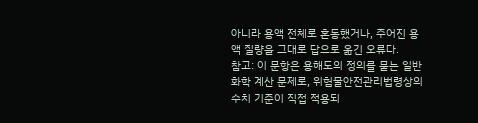아니라 용액 전체로 혼동했거나, 주어진 용액 질량을 그대로 답으로 옮긴 오류다.
참고: 이 문항은 용해도의 정의를 묻는 일반화학 계산 문제로, 위험물안전관리법령상의 수치 기준이 직접 적용되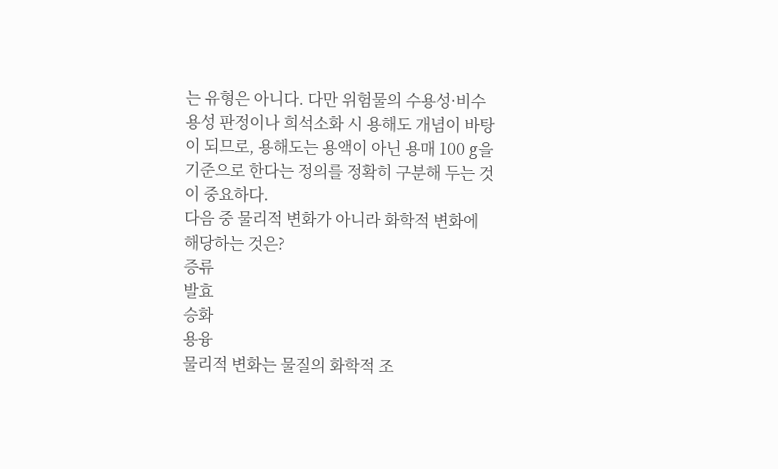는 유형은 아니다. 다만 위험물의 수용성·비수용성 판정이나 희석소화 시 용해도 개념이 바탕이 되므로, 용해도는 용액이 아닌 용매 100 g을 기준으로 한다는 정의를 정확히 구분해 두는 것이 중요하다.
다음 중 물리적 변화가 아니라 화학적 변화에 해당하는 것은?
증류
발효
승화
용융
물리적 변화는 물질의 화학적 조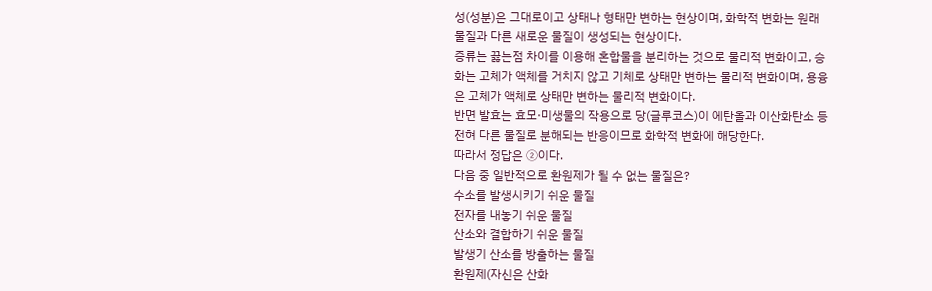성(성분)은 그대로이고 상태나 형태만 변하는 현상이며, 화학적 변화는 원래 물질과 다른 새로운 물질이 생성되는 현상이다.
증류는 끓는점 차이를 이용해 혼합물을 분리하는 것으로 물리적 변화이고, 승화는 고체가 액체를 거치지 않고 기체로 상태만 변하는 물리적 변화이며, 용융은 고체가 액체로 상태만 변하는 물리적 변화이다.
반면 발효는 효모·미생물의 작용으로 당(글루코스)이 에탄올과 이산화탄소 등 전혀 다른 물질로 분해되는 반응이므로 화학적 변화에 해당한다.
따라서 정답은 ②이다.
다음 중 일반적으로 환원제가 될 수 없는 물질은?
수소를 발생시키기 쉬운 물질
전자를 내놓기 쉬운 물질
산소와 결합하기 쉬운 물질
발생기 산소를 방출하는 물질
환원제(자신은 산화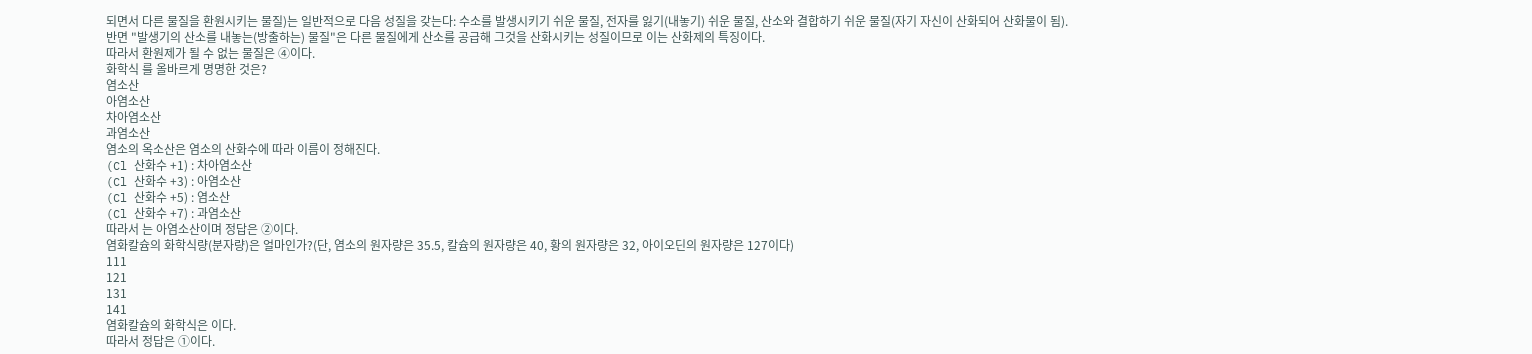되면서 다른 물질을 환원시키는 물질)는 일반적으로 다음 성질을 갖는다: 수소를 발생시키기 쉬운 물질, 전자를 잃기(내놓기) 쉬운 물질, 산소와 결합하기 쉬운 물질(자기 자신이 산화되어 산화물이 됨).
반면 "발생기의 산소를 내놓는(방출하는) 물질"은 다른 물질에게 산소를 공급해 그것을 산화시키는 성질이므로 이는 산화제의 특징이다.
따라서 환원제가 될 수 없는 물질은 ④이다.
화학식 를 올바르게 명명한 것은?
염소산
아염소산
차아염소산
과염소산
염소의 옥소산은 염소의 산화수에 따라 이름이 정해진다.
(Cl 산화수 +1) : 차아염소산
(Cl 산화수 +3) : 아염소산
(Cl 산화수 +5) : 염소산
(Cl 산화수 +7) : 과염소산
따라서 는 아염소산이며 정답은 ②이다.
염화칼슘의 화학식량(분자량)은 얼마인가?(단, 염소의 원자량은 35.5, 칼슘의 원자량은 40, 황의 원자량은 32, 아이오딘의 원자량은 127이다)
111
121
131
141
염화칼슘의 화학식은 이다.
따라서 정답은 ①이다.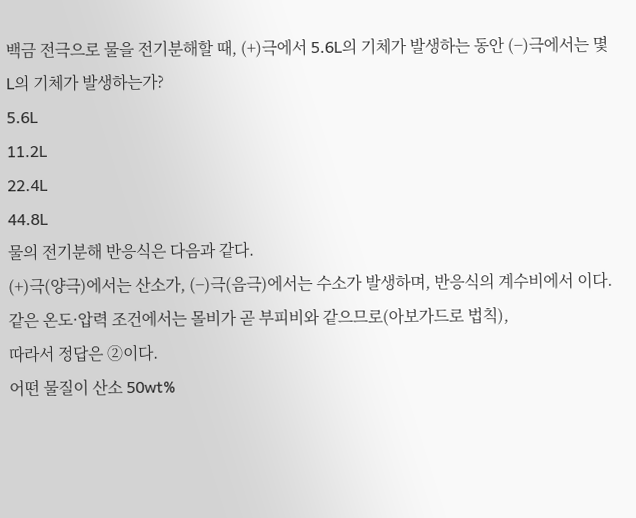백금 전극으로 물을 전기분해할 때, (+)극에서 5.6L의 기체가 발생하는 동안 (−)극에서는 몇 L의 기체가 발생하는가?
5.6L
11.2L
22.4L
44.8L
물의 전기분해 반응식은 다음과 같다.
(+)극(양극)에서는 산소가, (−)극(음극)에서는 수소가 발생하며, 반응식의 계수비에서 이다. 같은 온도·압력 조건에서는 몰비가 곧 부피비와 같으므로(아보가드로 법칙),
따라서 정답은 ②이다.
어떤 물질이 산소 50wt%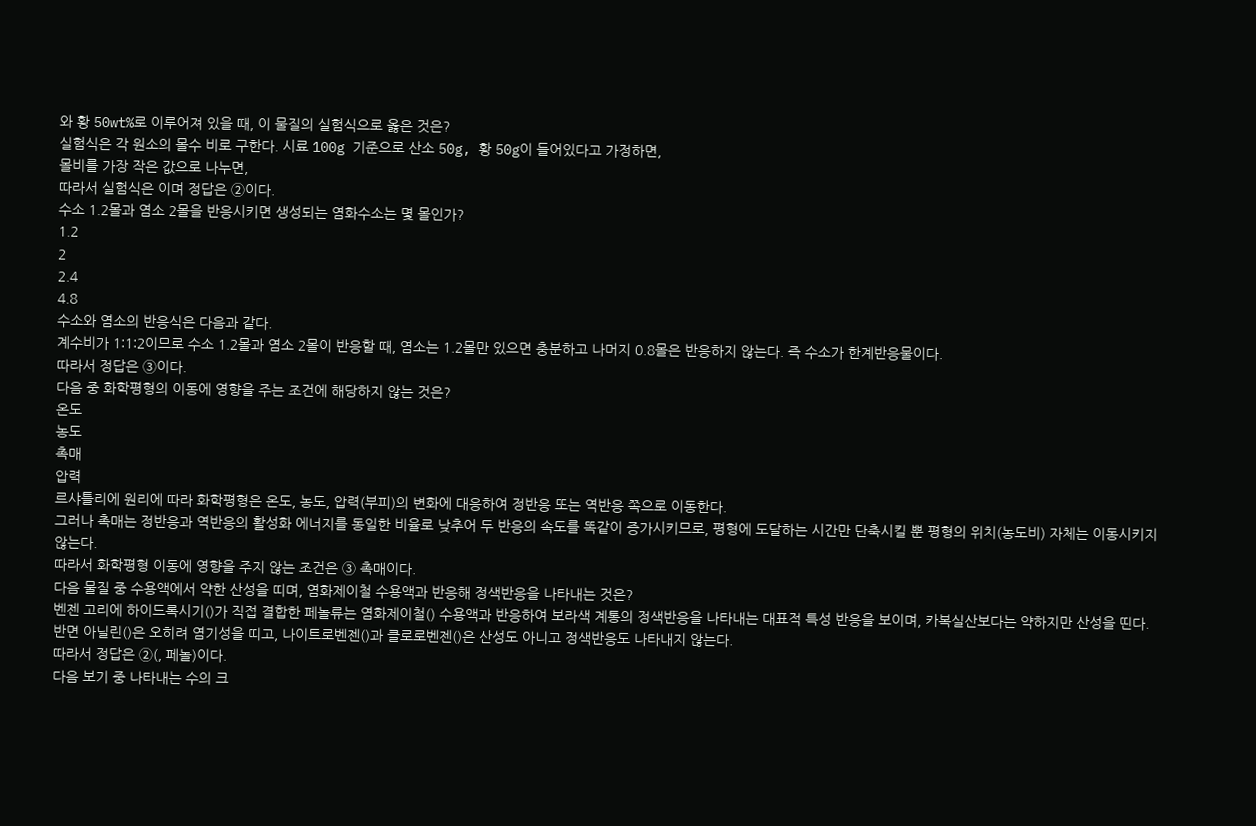와 황 50wt%로 이루어져 있을 때, 이 물질의 실험식으로 옳은 것은?
실험식은 각 원소의 몰수 비로 구한다. 시료 100g 기준으로 산소 50g, 황 50g이 들어있다고 가정하면,
몰비를 가장 작은 값으로 나누면,
따라서 실험식은 이며 정답은 ②이다.
수소 1.2몰과 염소 2몰을 반응시키면 생성되는 염화수소는 몇 몰인가?
1.2
2
2.4
4.8
수소와 염소의 반응식은 다음과 같다.
계수비가 1:1:2이므로 수소 1.2몰과 염소 2몰이 반응할 때, 염소는 1.2몰만 있으면 충분하고 나머지 0.8몰은 반응하지 않는다. 즉 수소가 한계반응물이다.
따라서 정답은 ③이다.
다음 중 화학평형의 이동에 영향을 주는 조건에 해당하지 않는 것은?
온도
농도
촉매
압력
르샤틀리에 원리에 따라 화학평형은 온도, 농도, 압력(부피)의 변화에 대응하여 정반응 또는 역반응 쪽으로 이동한다.
그러나 촉매는 정반응과 역반응의 활성화 에너지를 동일한 비율로 낮추어 두 반응의 속도를 똑같이 증가시키므로, 평형에 도달하는 시간만 단축시킬 뿐 평형의 위치(농도비) 자체는 이동시키지 않는다.
따라서 화학평형 이동에 영향을 주지 않는 조건은 ③ 촉매이다.
다음 물질 중 수용액에서 약한 산성을 띠며, 염화제이철 수용액과 반응해 정색반응을 나타내는 것은?
벤젠 고리에 하이드록시기()가 직접 결합한 페놀류는 염화제이철() 수용액과 반응하여 보라색 계통의 정색반응을 나타내는 대표적 특성 반응을 보이며, 카복실산보다는 약하지만 산성을 띤다.
반면 아닐린()은 오히려 염기성을 띠고, 나이트로벤젠()과 클로로벤젠()은 산성도 아니고 정색반응도 나타내지 않는다.
따라서 정답은 ②(, 페놀)이다.
다음 보기 중 나타내는 수의 크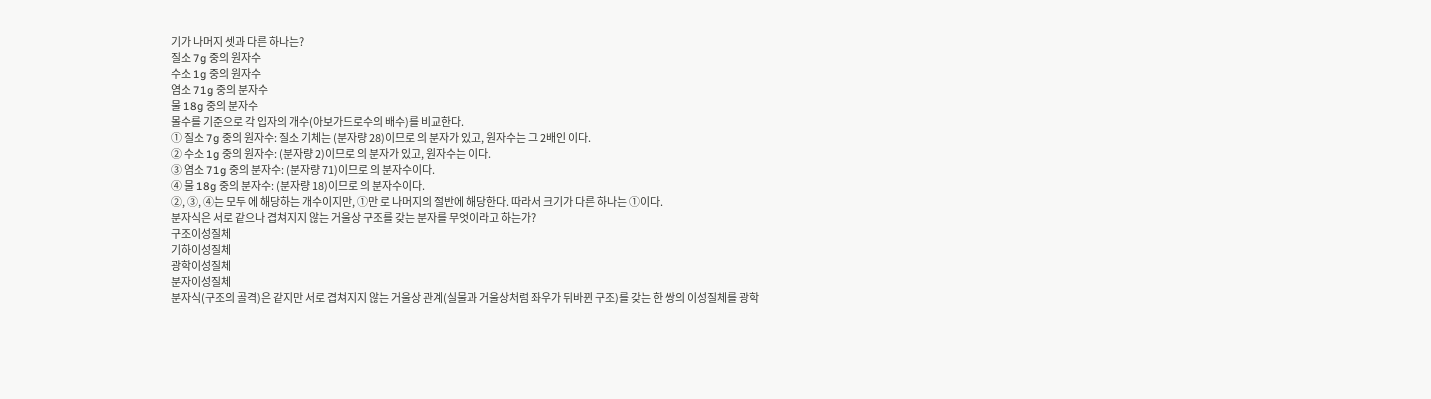기가 나머지 셋과 다른 하나는?
질소 7g 중의 원자수
수소 1g 중의 원자수
염소 71g 중의 분자수
물 18g 중의 분자수
몰수를 기준으로 각 입자의 개수(아보가드로수의 배수)를 비교한다.
① 질소 7g 중의 원자수: 질소 기체는 (분자량 28)이므로 의 분자가 있고, 원자수는 그 2배인 이다.
② 수소 1g 중의 원자수: (분자량 2)이므로 의 분자가 있고, 원자수는 이다.
③ 염소 71g 중의 분자수: (분자량 71)이므로 의 분자수이다.
④ 물 18g 중의 분자수: (분자량 18)이므로 의 분자수이다.
②, ③, ④는 모두 에 해당하는 개수이지만, ①만 로 나머지의 절반에 해당한다. 따라서 크기가 다른 하나는 ①이다.
분자식은 서로 같으나 겹쳐지지 않는 거울상 구조를 갖는 분자를 무엇이라고 하는가?
구조이성질체
기하이성질체
광학이성질체
분자이성질체
분자식(구조의 골격)은 같지만 서로 겹쳐지지 않는 거울상 관계(실물과 거울상처럼 좌우가 뒤바뀐 구조)를 갖는 한 쌍의 이성질체를 광학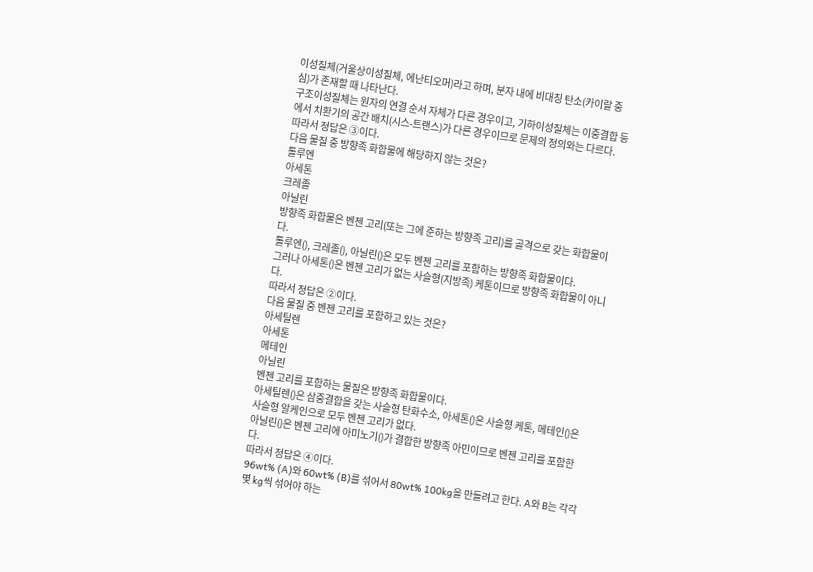이성질체(거울상이성질체, 에난티오머)라고 하며, 분자 내에 비대칭 탄소(카이랄 중심)가 존재할 때 나타난다.
구조이성질체는 원자의 연결 순서 자체가 다른 경우이고, 기하이성질체는 이중결합 등에서 치환기의 공간 배치(시스-트랜스)가 다른 경우이므로 문제의 정의와는 다르다.
따라서 정답은 ③이다.
다음 물질 중 방향족 화합물에 해당하지 않는 것은?
톨루엔
아세톤
크레졸
아닐린
방향족 화합물은 벤젠 고리(또는 그에 준하는 방향족 고리)를 골격으로 갖는 화합물이다.
톨루엔(), 크레졸(), 아닐린()은 모두 벤젠 고리를 포함하는 방향족 화합물이다.
그러나 아세톤()은 벤젠 고리가 없는 사슬형(지방족) 케톤이므로 방향족 화합물이 아니다.
따라서 정답은 ②이다.
다음 물질 중 벤젠 고리를 포함하고 있는 것은?
아세틸렌
아세톤
메테인
아닐린
벤젠 고리를 포함하는 물질은 방향족 화합물이다.
아세틸렌()은 삼중결합을 갖는 사슬형 탄화수소, 아세톤()은 사슬형 케톤, 메테인()은 사슬형 알케인으로 모두 벤젠 고리가 없다.
아닐린()은 벤젠 고리에 아미노기()가 결합한 방향족 아민이므로 벤젠 고리를 포함한다.
따라서 정답은 ④이다.
96wt% (A)와 60wt% (B)를 섞어서 80wt% 100kg을 만들려고 한다. A와 B는 각각 몇 kg씩 섞어야 하는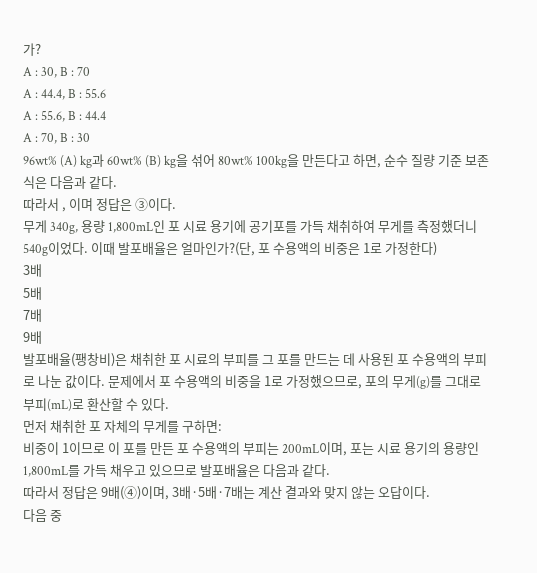가?
A : 30, B : 70
A : 44.4, B : 55.6
A : 55.6, B : 44.4
A : 70, B : 30
96wt% (A) kg과 60wt% (B) kg을 섞어 80wt% 100kg을 만든다고 하면, 순수 질량 기준 보존식은 다음과 같다.
따라서 , 이며 정답은 ③이다.
무게 340g, 용량 1,800mL인 포 시료 용기에 공기포를 가득 채취하여 무게를 측정했더니 540g이었다. 이때 발포배율은 얼마인가?(단, 포 수용액의 비중은 1로 가정한다)
3배
5배
7배
9배
발포배율(팽창비)은 채취한 포 시료의 부피를 그 포를 만드는 데 사용된 포 수용액의 부피로 나눈 값이다. 문제에서 포 수용액의 비중을 1로 가정했으므로, 포의 무게(g)를 그대로 부피(mL)로 환산할 수 있다.
먼저 채취한 포 자체의 무게를 구하면:
비중이 1이므로 이 포를 만든 포 수용액의 부피는 200mL이며, 포는 시료 용기의 용량인 1,800mL를 가득 채우고 있으므로 발포배율은 다음과 같다.
따라서 정답은 9배(④)이며, 3배·5배·7배는 계산 결과와 맞지 않는 오답이다.
다음 중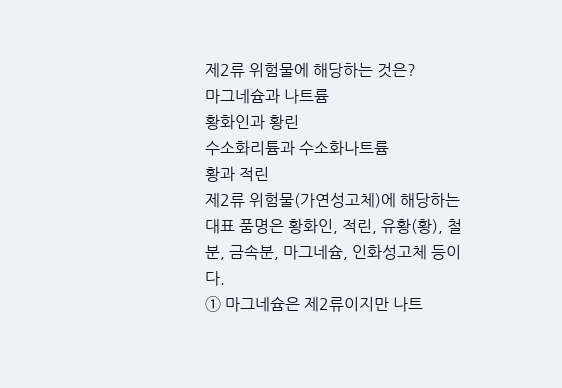제2류 위험물에 해당하는 것은?
마그네슘과 나트륨
황화인과 황린
수소화리튬과 수소화나트륨
황과 적린
제2류 위험물(가연성고체)에 해당하는 대표 품명은 황화인, 적린, 유황(황), 철분, 금속분, 마그네슘, 인화성고체 등이다.
① 마그네슘은 제2류이지만 나트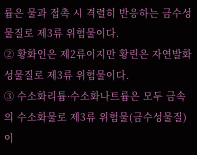륨은 물과 접촉 시 격렬히 반응하는 금수성물질로 제3류 위험물이다.
② 황화인은 제2류이지만 황린은 자연발화성물질로 제3류 위험물이다.
③ 수소화리튬·수소화나트륨은 모두 금속의 수소화물로 제3류 위험물(금수성물질)이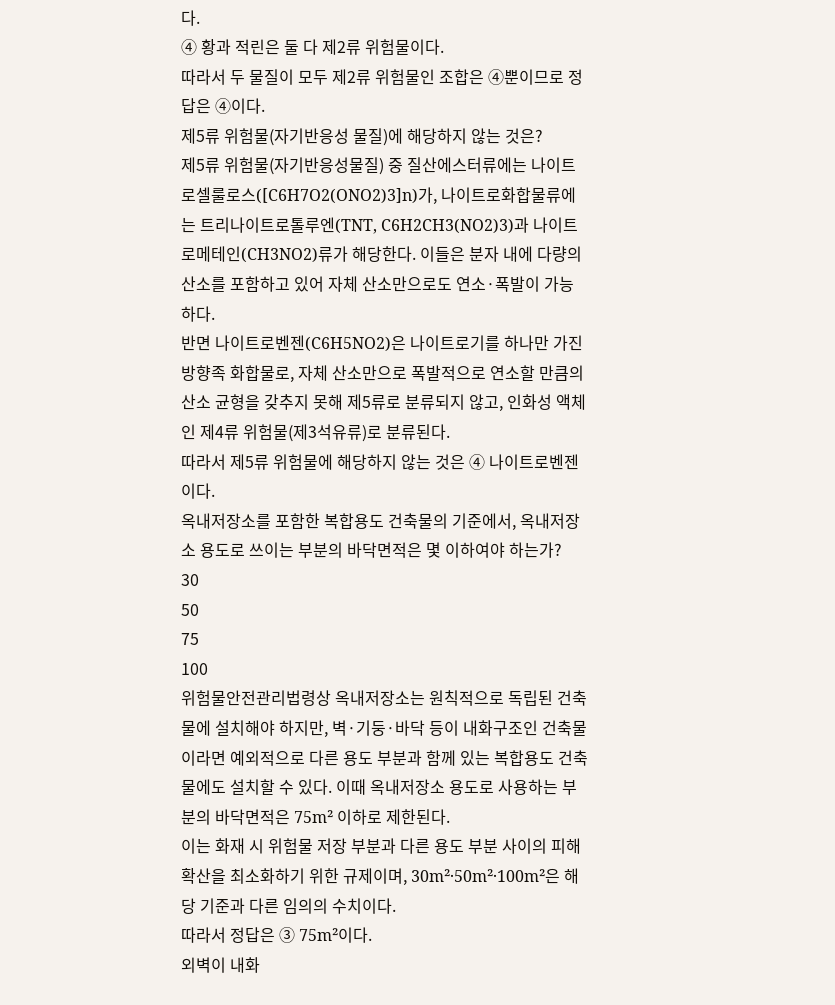다.
④ 황과 적린은 둘 다 제2류 위험물이다.
따라서 두 물질이 모두 제2류 위험물인 조합은 ④뿐이므로 정답은 ④이다.
제5류 위험물(자기반응성 물질)에 해당하지 않는 것은?
제5류 위험물(자기반응성물질) 중 질산에스터류에는 나이트로셀룰로스([C6H7O2(ONO2)3]n)가, 나이트로화합물류에는 트리나이트로톨루엔(TNT, C6H2CH3(NO2)3)과 나이트로메테인(CH3NO2)류가 해당한다. 이들은 분자 내에 다량의 산소를 포함하고 있어 자체 산소만으로도 연소·폭발이 가능하다.
반면 나이트로벤젠(C6H5NO2)은 나이트로기를 하나만 가진 방향족 화합물로, 자체 산소만으로 폭발적으로 연소할 만큼의 산소 균형을 갖추지 못해 제5류로 분류되지 않고, 인화성 액체인 제4류 위험물(제3석유류)로 분류된다.
따라서 제5류 위험물에 해당하지 않는 것은 ④ 나이트로벤젠이다.
옥내저장소를 포함한 복합용도 건축물의 기준에서, 옥내저장소 용도로 쓰이는 부분의 바닥면적은 몇 이하여야 하는가?
30
50
75
100
위험물안전관리법령상 옥내저장소는 원칙적으로 독립된 건축물에 설치해야 하지만, 벽·기둥·바닥 등이 내화구조인 건축물이라면 예외적으로 다른 용도 부분과 함께 있는 복합용도 건축물에도 설치할 수 있다. 이때 옥내저장소 용도로 사용하는 부분의 바닥면적은 75m² 이하로 제한된다.
이는 화재 시 위험물 저장 부분과 다른 용도 부분 사이의 피해 확산을 최소화하기 위한 규제이며, 30m²·50m²·100m²은 해당 기준과 다른 임의의 수치이다.
따라서 정답은 ③ 75m²이다.
외벽이 내화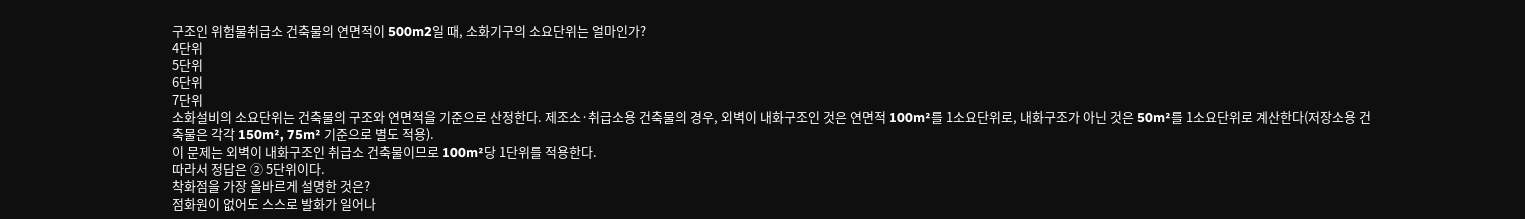구조인 위험물취급소 건축물의 연면적이 500m2일 때, 소화기구의 소요단위는 얼마인가?
4단위
5단위
6단위
7단위
소화설비의 소요단위는 건축물의 구조와 연면적을 기준으로 산정한다. 제조소·취급소용 건축물의 경우, 외벽이 내화구조인 것은 연면적 100m²를 1소요단위로, 내화구조가 아닌 것은 50m²를 1소요단위로 계산한다(저장소용 건축물은 각각 150m², 75m² 기준으로 별도 적용).
이 문제는 외벽이 내화구조인 취급소 건축물이므로 100m²당 1단위를 적용한다.
따라서 정답은 ② 5단위이다.
착화점을 가장 올바르게 설명한 것은?
점화원이 없어도 스스로 발화가 일어나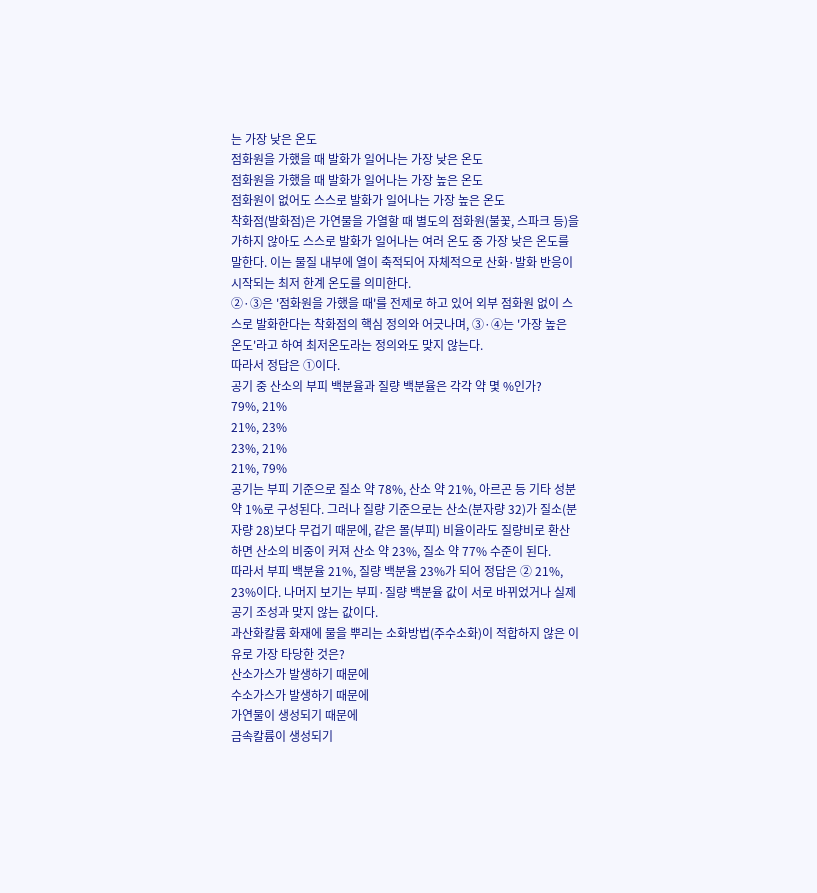는 가장 낮은 온도
점화원을 가했을 때 발화가 일어나는 가장 낮은 온도
점화원을 가했을 때 발화가 일어나는 가장 높은 온도
점화원이 없어도 스스로 발화가 일어나는 가장 높은 온도
착화점(발화점)은 가연물을 가열할 때 별도의 점화원(불꽃, 스파크 등)을 가하지 않아도 스스로 발화가 일어나는 여러 온도 중 가장 낮은 온도를 말한다. 이는 물질 내부에 열이 축적되어 자체적으로 산화·발화 반응이 시작되는 최저 한계 온도를 의미한다.
②·③은 '점화원을 가했을 때'를 전제로 하고 있어 외부 점화원 없이 스스로 발화한다는 착화점의 핵심 정의와 어긋나며, ③·④는 '가장 높은 온도'라고 하여 최저온도라는 정의와도 맞지 않는다.
따라서 정답은 ①이다.
공기 중 산소의 부피 백분율과 질량 백분율은 각각 약 몇 %인가?
79%, 21%
21%, 23%
23%, 21%
21%, 79%
공기는 부피 기준으로 질소 약 78%, 산소 약 21%, 아르곤 등 기타 성분 약 1%로 구성된다. 그러나 질량 기준으로는 산소(분자량 32)가 질소(분자량 28)보다 무겁기 때문에, 같은 몰(부피) 비율이라도 질량비로 환산하면 산소의 비중이 커져 산소 약 23%, 질소 약 77% 수준이 된다.
따라서 부피 백분율 21%, 질량 백분율 23%가 되어 정답은 ② 21%, 23%이다. 나머지 보기는 부피·질량 백분율 값이 서로 바뀌었거나 실제 공기 조성과 맞지 않는 값이다.
과산화칼륨 화재에 물을 뿌리는 소화방법(주수소화)이 적합하지 않은 이유로 가장 타당한 것은?
산소가스가 발생하기 때문에
수소가스가 발생하기 때문에
가연물이 생성되기 때문에
금속칼륨이 생성되기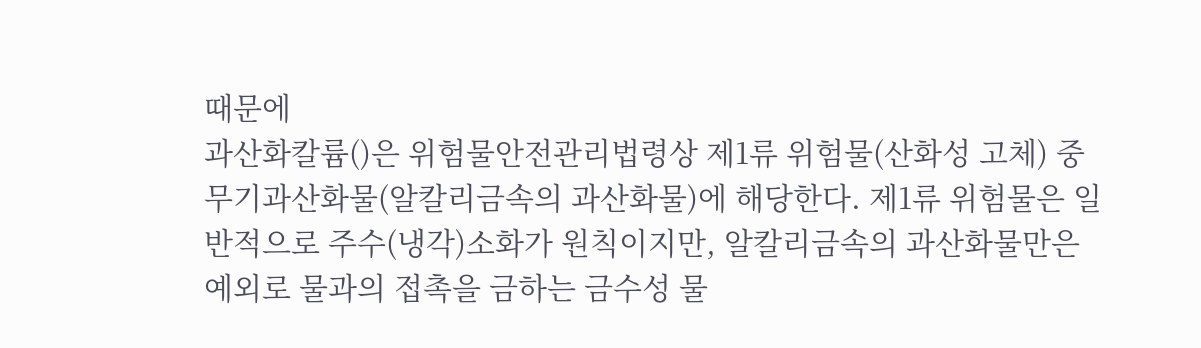때문에
과산화칼륨()은 위험물안전관리법령상 제1류 위험물(산화성 고체) 중 무기과산화물(알칼리금속의 과산화물)에 해당한다. 제1류 위험물은 일반적으로 주수(냉각)소화가 원칙이지만, 알칼리금속의 과산화물만은 예외로 물과의 접촉을 금하는 금수성 물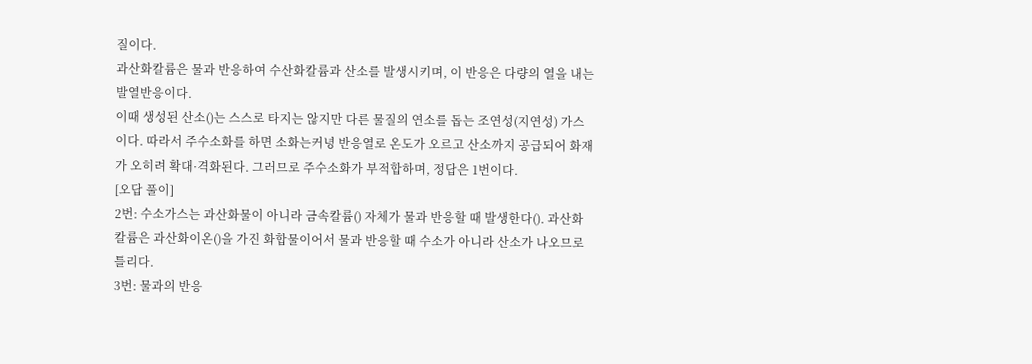질이다.
과산화칼륨은 물과 반응하여 수산화칼륨과 산소를 발생시키며, 이 반응은 다량의 열을 내는 발열반응이다.
이때 생성된 산소()는 스스로 타지는 않지만 다른 물질의 연소를 돕는 조연성(지연성) 가스이다. 따라서 주수소화를 하면 소화는커녕 반응열로 온도가 오르고 산소까지 공급되어 화재가 오히려 확대·격화된다. 그러므로 주수소화가 부적합하며, 정답은 1번이다.
[오답 풀이]
2번: 수소가스는 과산화물이 아니라 금속칼륨() 자체가 물과 반응할 때 발생한다(). 과산화칼륨은 과산화이온()을 가진 화합물이어서 물과 반응할 때 수소가 아니라 산소가 나오므로 틀리다.
3번: 물과의 반응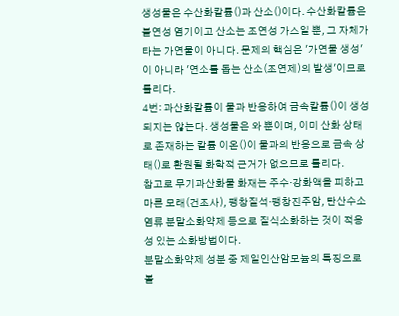생성물은 수산화칼륨()과 산소()이다. 수산화칼륨은 불연성 염기이고 산소는 조연성 가스일 뿐, 그 자체가 타는 가연물이 아니다. 문제의 핵심은 '가연물 생성'이 아니라 '연소를 돕는 산소(조연제)의 발생'이므로 틀리다.
4번: 과산화칼륨이 물과 반응하여 금속칼륨()이 생성되지는 않는다. 생성물은 와 뿐이며, 이미 산화 상태로 존재하는 칼륨 이온()이 물과의 반응으로 금속 상태()로 환원될 화학적 근거가 없으므로 틀리다.
참고로 무기과산화물 화재는 주수·강화액을 피하고 마른 모래(건조사), 팽창질석·팽창진주암, 탄산수소염류 분말소화약제 등으로 질식소화하는 것이 적응성 있는 소화방법이다.
분말소화약제 성분 중 제일인산암모늄의 특징으로 볼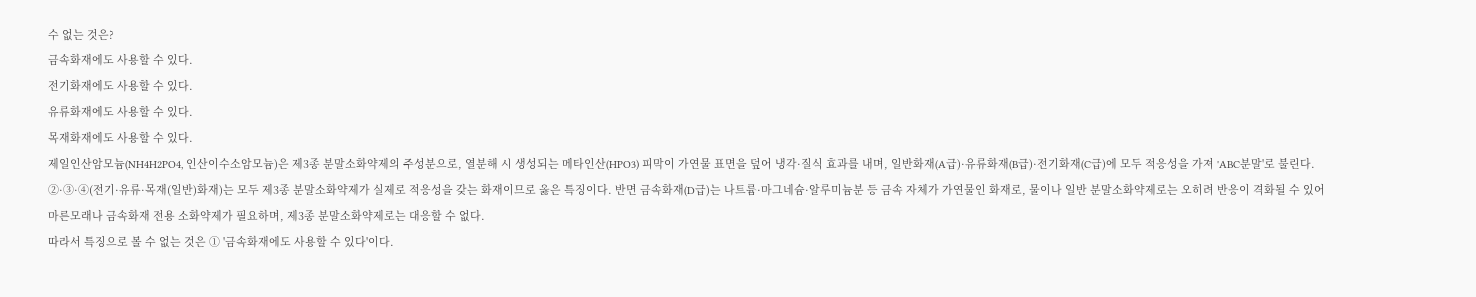수 없는 것은?
금속화재에도 사용할 수 있다.
전기화재에도 사용할 수 있다.
유류화재에도 사용할 수 있다.
목재화재에도 사용할 수 있다.
제일인산암모늄(NH4H2PO4, 인산이수소암모늄)은 제3종 분말소화약제의 주성분으로, 열분해 시 생성되는 메타인산(HPO3) 피막이 가연물 표면을 덮어 냉각·질식 효과를 내며, 일반화재(A급)·유류화재(B급)·전기화재(C급)에 모두 적응성을 가져 'ABC분말'로 불린다.
②·③·④(전기·유류·목재(일반)화재)는 모두 제3종 분말소화약제가 실제로 적응성을 갖는 화재이므로 옳은 특징이다. 반면 금속화재(D급)는 나트륨·마그네슘·알루미늄분 등 금속 자체가 가연물인 화재로, 물이나 일반 분말소화약제로는 오히려 반응이 격화될 수 있어 마른모래나 금속화재 전용 소화약제가 필요하며, 제3종 분말소화약제로는 대응할 수 없다.
따라서 특징으로 볼 수 없는 것은 ① '금속화재에도 사용할 수 있다'이다.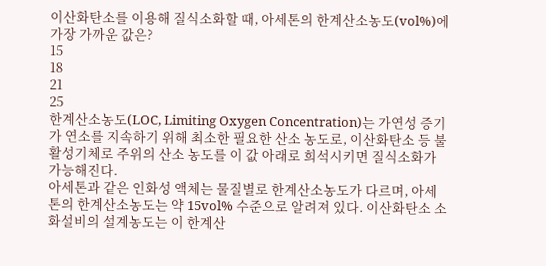이산화탄소를 이용해 질식소화할 때, 아세톤의 한계산소농도(vol%)에 가장 가까운 값은?
15
18
21
25
한계산소농도(LOC, Limiting Oxygen Concentration)는 가연성 증기가 연소를 지속하기 위해 최소한 필요한 산소 농도로, 이산화탄소 등 불활성기체로 주위의 산소 농도를 이 값 아래로 희석시키면 질식소화가 가능해진다.
아세톤과 같은 인화성 액체는 물질별로 한계산소농도가 다르며, 아세톤의 한계산소농도는 약 15vol% 수준으로 알려져 있다. 이산화탄소 소화설비의 설계농도는 이 한계산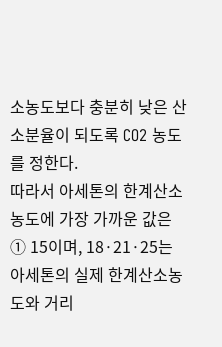소농도보다 충분히 낮은 산소분율이 되도록 CO2 농도를 정한다.
따라서 아세톤의 한계산소농도에 가장 가까운 값은 ① 15이며, 18·21·25는 아세톤의 실제 한계산소농도와 거리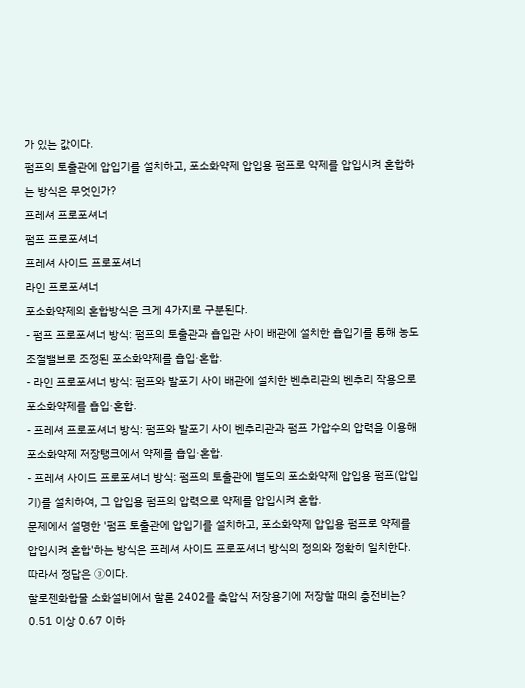가 있는 값이다.
펌프의 토출관에 압입기를 설치하고, 포소화약제 압입용 펌프로 약제를 압입시켜 혼합하는 방식은 무엇인가?
프레셔 프로포셔너
펌프 프로포셔너
프레셔 사이드 프로포셔너
라인 프로포셔너
포소화약제의 혼합방식은 크게 4가지로 구분된다.
- 펌프 프로포셔너 방식: 펌프의 토출관과 흡입관 사이 배관에 설치한 흡입기를 통해 농도조절밸브로 조정된 포소화약제를 흡입·혼합.
- 라인 프로포셔너 방식: 펌프와 발포기 사이 배관에 설치한 벤추리관의 벤추리 작용으로 포소화약제를 흡입·혼합.
- 프레셔 프로포셔너 방식: 펌프와 발포기 사이 벤추리관과 펌프 가압수의 압력을 이용해 포소화약제 저장탱크에서 약제를 흡입·혼합.
- 프레셔 사이드 프로포셔너 방식: 펌프의 토출관에 별도의 포소화약제 압입용 펌프(압입기)를 설치하여, 그 압입용 펌프의 압력으로 약제를 압입시켜 혼합.
문제에서 설명한 '펌프 토출관에 압입기를 설치하고, 포소화약제 압입용 펌프로 약제를 압입시켜 혼합'하는 방식은 프레셔 사이드 프로포셔너 방식의 정의와 정확히 일치한다.
따라서 정답은 ③이다.
할로젠화합물 소화설비에서 할론 2402를 축압식 저장용기에 저장할 때의 충전비는?
0.51 이상 0.67 이하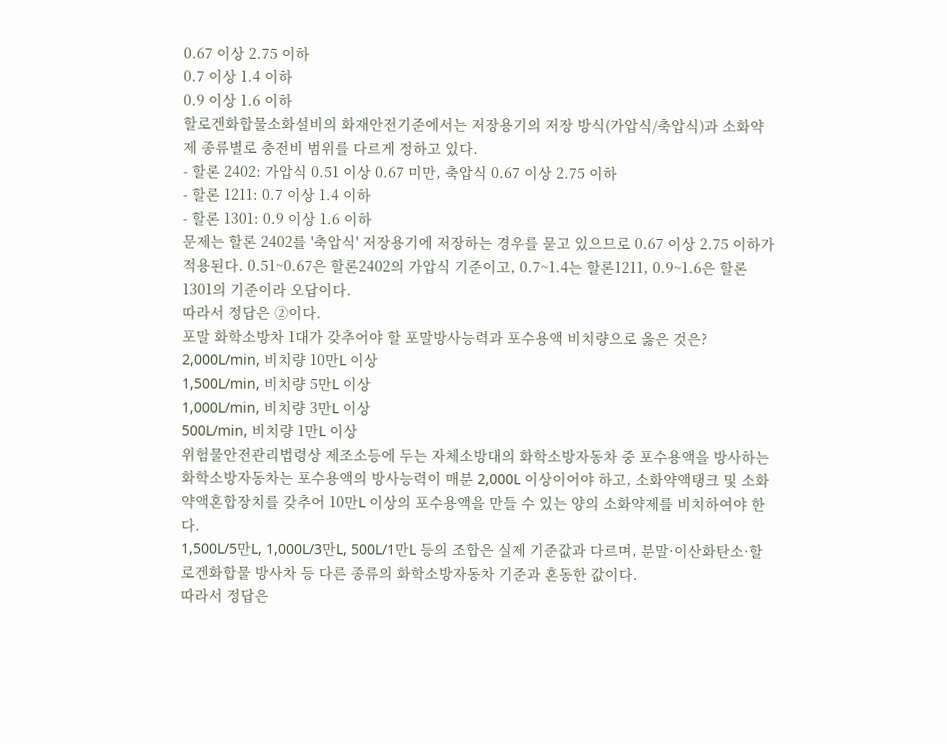0.67 이상 2.75 이하
0.7 이상 1.4 이하
0.9 이상 1.6 이하
할로겐화합물소화설비의 화재안전기준에서는 저장용기의 저장 방식(가압식/축압식)과 소화약제 종류별로 충전비 범위를 다르게 정하고 있다.
- 할론 2402: 가압식 0.51 이상 0.67 미만, 축압식 0.67 이상 2.75 이하
- 할론 1211: 0.7 이상 1.4 이하
- 할론 1301: 0.9 이상 1.6 이하
문제는 할론 2402를 '축압식' 저장용기에 저장하는 경우를 묻고 있으므로 0.67 이상 2.75 이하가 적용된다. 0.51~0.67은 할론2402의 가압식 기준이고, 0.7~1.4는 할론1211, 0.9~1.6은 할론1301의 기준이라 오답이다.
따라서 정답은 ②이다.
포말 화학소방차 1대가 갖추어야 할 포말방사능력과 포수용액 비치량으로 옳은 것은?
2,000L/min, 비치량 10만L 이상
1,500L/min, 비치량 5만L 이상
1,000L/min, 비치량 3만L 이상
500L/min, 비치량 1만L 이상
위험물안전관리법령상 제조소등에 두는 자체소방대의 화학소방자동차 중 포수용액을 방사하는 화학소방자동차는 포수용액의 방사능력이 매분 2,000L 이상이어야 하고, 소화약액탱크 및 소화약액혼합장치를 갖추어 10만L 이상의 포수용액을 만들 수 있는 양의 소화약제를 비치하여야 한다.
1,500L/5만L, 1,000L/3만L, 500L/1만L 등의 조합은 실제 기준값과 다르며, 분말·이산화탄소·할로겐화합물 방사차 등 다른 종류의 화학소방자동차 기준과 혼동한 값이다.
따라서 정답은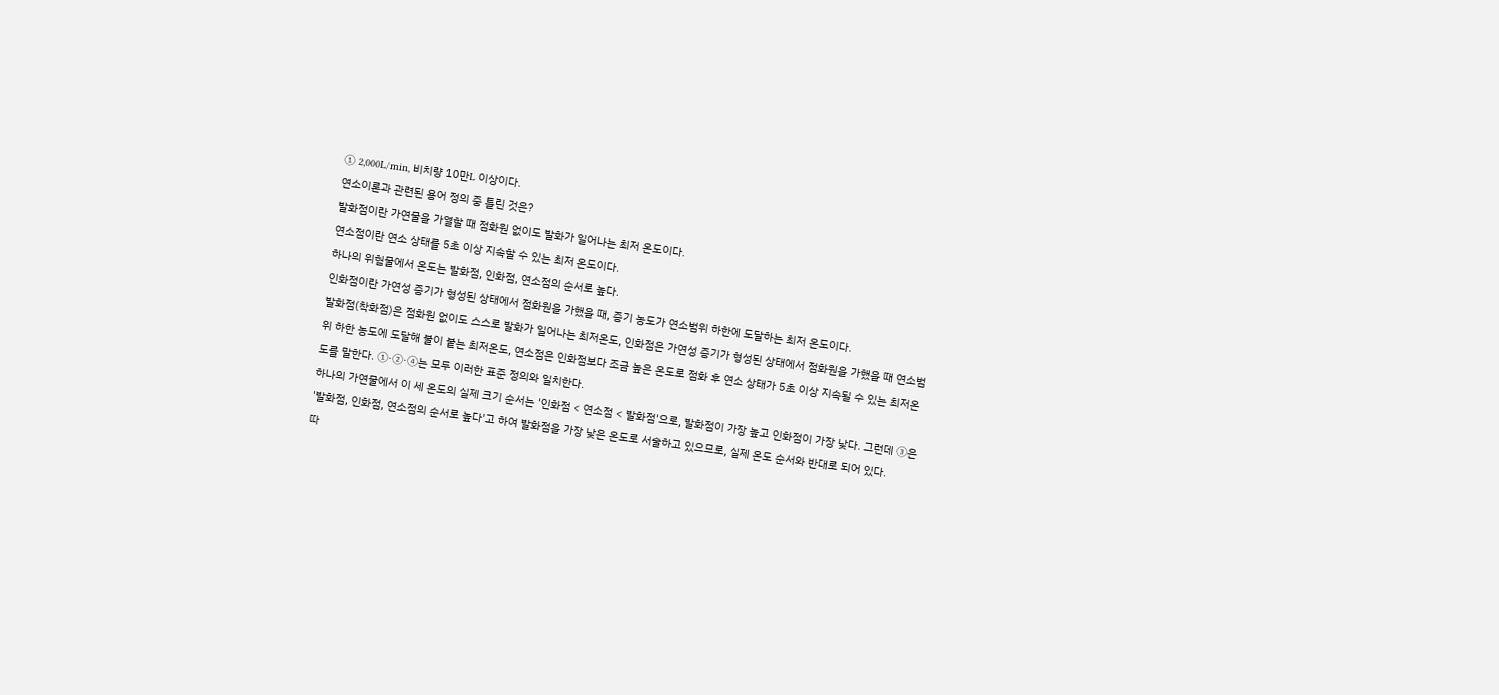① 2,000L/min, 비치량 10만L 이상이다.
연소이론과 관련된 용어 정의 중 틀린 것은?
발화점이란 가연물을 가열할 때 점화원 없이도 발화가 일어나는 최저 온도이다.
연소점이란 연소 상태를 5초 이상 지속할 수 있는 최저 온도이다.
하나의 위험물에서 온도는 발화점, 인화점, 연소점의 순서로 높다.
인화점이란 가연성 증기가 형성된 상태에서 점화원을 가했을 때, 증기 농도가 연소범위 하한에 도달하는 최저 온도이다.
발화점(착화점)은 점화원 없이도 스스로 발화가 일어나는 최저온도, 인화점은 가연성 증기가 형성된 상태에서 점화원을 가했을 때 연소범위 하한 농도에 도달해 불이 붙는 최저온도, 연소점은 인화점보다 조금 높은 온도로 점화 후 연소 상태가 5초 이상 지속될 수 있는 최저온도를 말한다. ①·②·④는 모두 이러한 표준 정의와 일치한다.
하나의 가연물에서 이 세 온도의 실제 크기 순서는 '인화점 < 연소점 < 발화점'으로, 발화점이 가장 높고 인화점이 가장 낮다. 그런데 ③은 '발화점, 인화점, 연소점의 순서로 높다'고 하여 발화점을 가장 낮은 온도로 서술하고 있으므로, 실제 온도 순서와 반대로 되어 있다.
따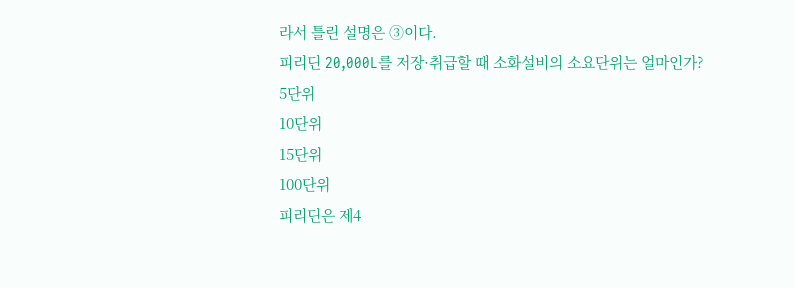라서 틀린 설명은 ③이다.
피리딘 20,000L를 저장·취급할 때 소화설비의 소요단위는 얼마인가?
5단위
10단위
15단위
100단위
피리딘은 제4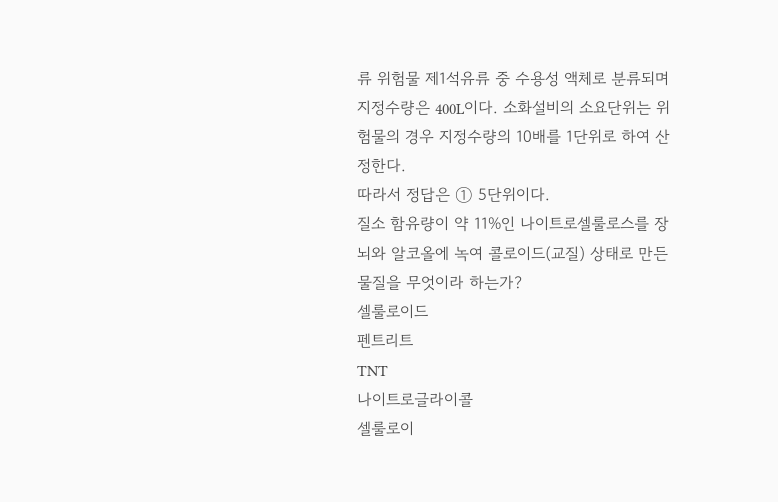류 위험물 제1석유류 중 수용성 액체로 분류되며 지정수량은 400L이다. 소화설비의 소요단위는 위험물의 경우 지정수량의 10배를 1단위로 하여 산정한다.
따라서 정답은 ① 5단위이다.
질소 함유량이 약 11%인 나이트로셀룰로스를 장뇌와 알코올에 녹여 콜로이드(교질) 상태로 만든 물질을 무엇이라 하는가?
셀룰로이드
펜트리트
TNT
나이트로글라이콜
셀룰로이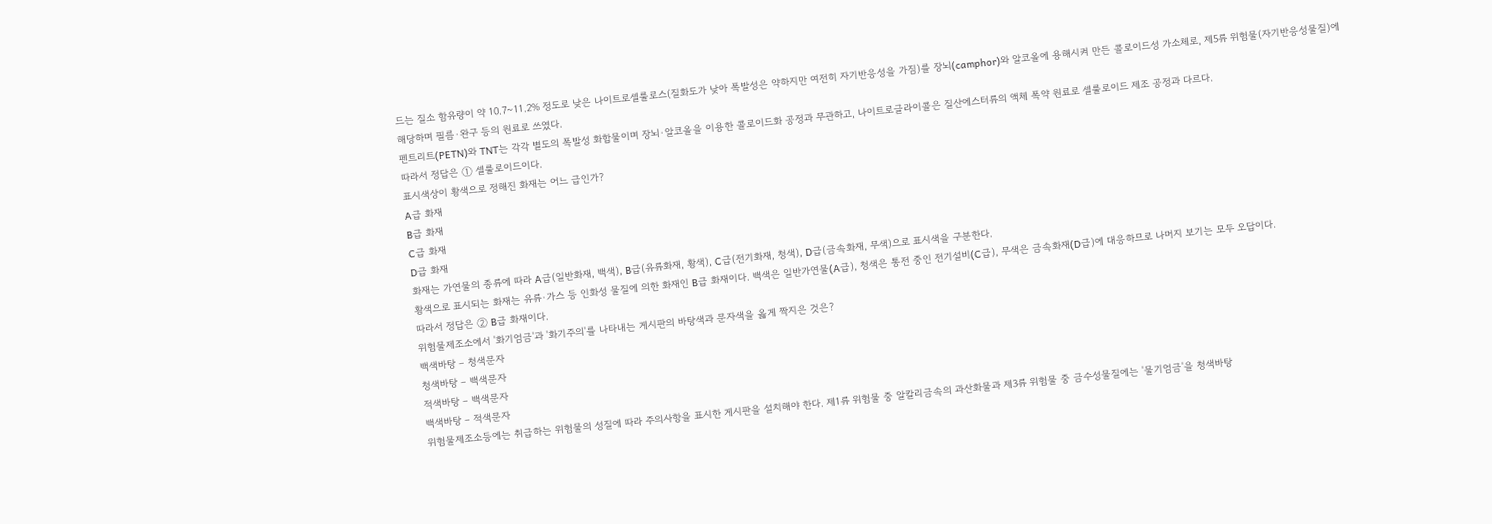드는 질소 함유량이 약 10.7~11.2% 정도로 낮은 나이트로셀룰로스(질화도가 낮아 폭발성은 약하지만 여전히 자기반응성을 가짐)를 장뇌(camphor)와 알코올에 용해시켜 만든 콜로이드성 가소체로, 제5류 위험물(자기반응성물질)에 해당하며 필름·완구 등의 원료로 쓰였다.
펜트리트(PETN)와 TNT는 각각 별도의 폭발성 화합물이며 장뇌·알코올을 이용한 콜로이드화 공정과 무관하고, 나이트로글라이콜은 질산에스터류의 액체 폭약 원료로 셀룰로이드 제조 공정과 다르다.
따라서 정답은 ① 셀룰로이드이다.
표시색상이 황색으로 정해진 화재는 어느 급인가?
A급 화재
B급 화재
C급 화재
D급 화재
화재는 가연물의 종류에 따라 A급(일반화재, 백색), B급(유류화재, 황색), C급(전기화재, 청색), D급(금속화재, 무색)으로 표시색을 구분한다.
황색으로 표시되는 화재는 유류·가스 등 인화성 물질에 의한 화재인 B급 화재이다. 백색은 일반가연물(A급), 청색은 통전 중인 전기설비(C급), 무색은 금속화재(D급)에 대응하므로 나머지 보기는 모두 오답이다.
따라서 정답은 ② B급 화재이다.
위험물제조소에서 '화기엄금'과 '화기주의'를 나타내는 게시판의 바탕색과 문자색을 옳게 짝지은 것은?
백색바탕 – 청색문자
청색바탕 – 백색문자
적색바탕 – 백색문자
백색바탕 – 적색문자
위험물제조소등에는 취급하는 위험물의 성질에 따라 주의사항을 표시한 게시판을 설치해야 한다. 제1류 위험물 중 알칼리금속의 과산화물과 제3류 위험물 중 금수성물질에는 '물기엄금'을 청색바탕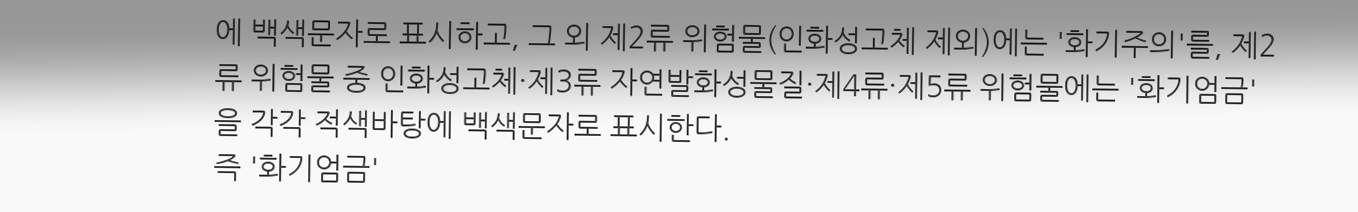에 백색문자로 표시하고, 그 외 제2류 위험물(인화성고체 제외)에는 '화기주의'를, 제2류 위험물 중 인화성고체·제3류 자연발화성물질·제4류·제5류 위험물에는 '화기엄금'을 각각 적색바탕에 백색문자로 표시한다.
즉 '화기엄금'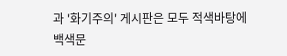과 '화기주의' 게시판은 모두 적색바탕에 백색문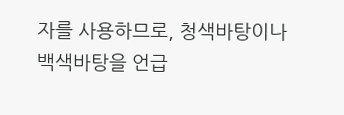자를 사용하므로, 청색바탕이나 백색바탕을 언급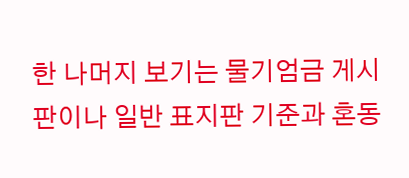한 나머지 보기는 물기엄금 게시판이나 일반 표지판 기준과 혼동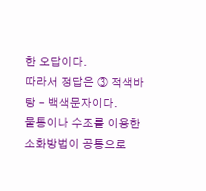한 오답이다.
따라서 정답은 ③ 적색바탕 – 백색문자이다.
물통이나 수조를 이용한 소화방법이 공통으로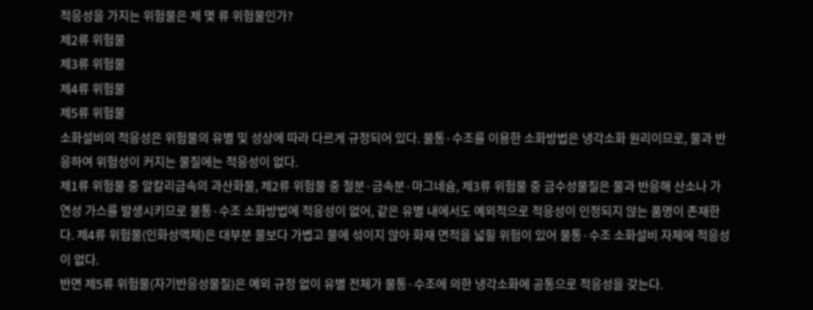적응성을 가지는 위험물은 제 몇 류 위험물인가?
제2류 위험물
제3류 위험물
제4류 위험물
제5류 위험물
소화설비의 적응성은 위험물의 유별 및 성상에 따라 다르게 규정되어 있다. 물통·수조를 이용한 소화방법은 냉각소화 원리이므로, 물과 반응하여 위험성이 커지는 물질에는 적응성이 없다.
제1류 위험물 중 알칼리금속의 과산화물, 제2류 위험물 중 철분·금속분·마그네슘, 제3류 위험물 중 금수성물질은 물과 반응해 산소나 가연성 가스를 발생시키므로 물통·수조 소화방법에 적응성이 없어, 같은 유별 내에서도 예외적으로 적응성이 인정되지 않는 품명이 존재한다. 제4류 위험물(인화성액체)은 대부분 물보다 가볍고 물에 섞이지 않아 화재 면적을 넓힐 위험이 있어 물통·수조 소화설비 자체에 적응성이 없다.
반면 제5류 위험물(자기반응성물질)은 예외 규정 없이 유별 전체가 물통·수조에 의한 냉각소화에 공통으로 적응성을 갖는다.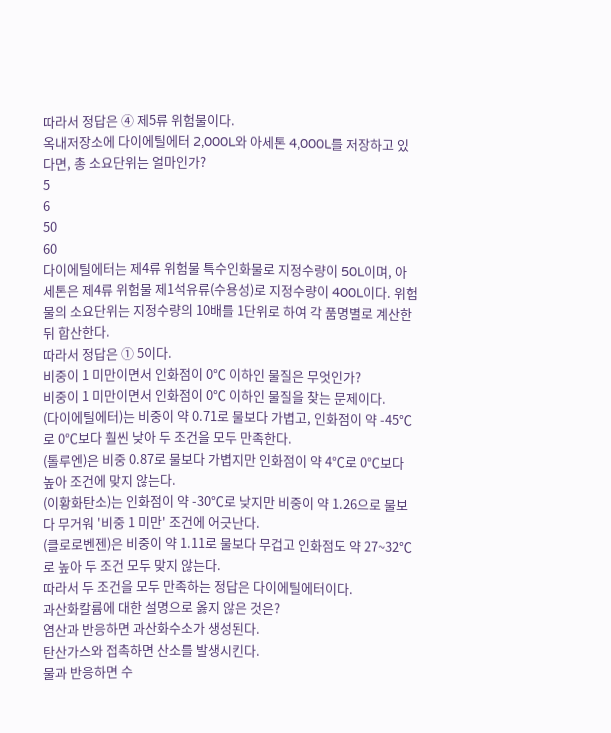따라서 정답은 ④ 제5류 위험물이다.
옥내저장소에 다이에틸에터 2,000L와 아세톤 4,000L를 저장하고 있다면, 총 소요단위는 얼마인가?
5
6
50
60
다이에틸에터는 제4류 위험물 특수인화물로 지정수량이 50L이며, 아세톤은 제4류 위험물 제1석유류(수용성)로 지정수량이 400L이다. 위험물의 소요단위는 지정수량의 10배를 1단위로 하여 각 품명별로 계산한 뒤 합산한다.
따라서 정답은 ① 5이다.
비중이 1 미만이면서 인화점이 0℃ 이하인 물질은 무엇인가?
비중이 1 미만이면서 인화점이 0℃ 이하인 물질을 찾는 문제이다.
(다이에틸에터)는 비중이 약 0.71로 물보다 가볍고, 인화점이 약 -45℃로 0℃보다 훨씬 낮아 두 조건을 모두 만족한다.
(톨루엔)은 비중 0.87로 물보다 가볍지만 인화점이 약 4℃로 0℃보다 높아 조건에 맞지 않는다.
(이황화탄소)는 인화점이 약 -30℃로 낮지만 비중이 약 1.26으로 물보다 무거워 '비중 1 미만' 조건에 어긋난다.
(클로로벤젠)은 비중이 약 1.11로 물보다 무겁고 인화점도 약 27~32℃로 높아 두 조건 모두 맞지 않는다.
따라서 두 조건을 모두 만족하는 정답은 다이에틸에터이다.
과산화칼륨에 대한 설명으로 옳지 않은 것은?
염산과 반응하면 과산화수소가 생성된다.
탄산가스와 접촉하면 산소를 발생시킨다.
물과 반응하면 수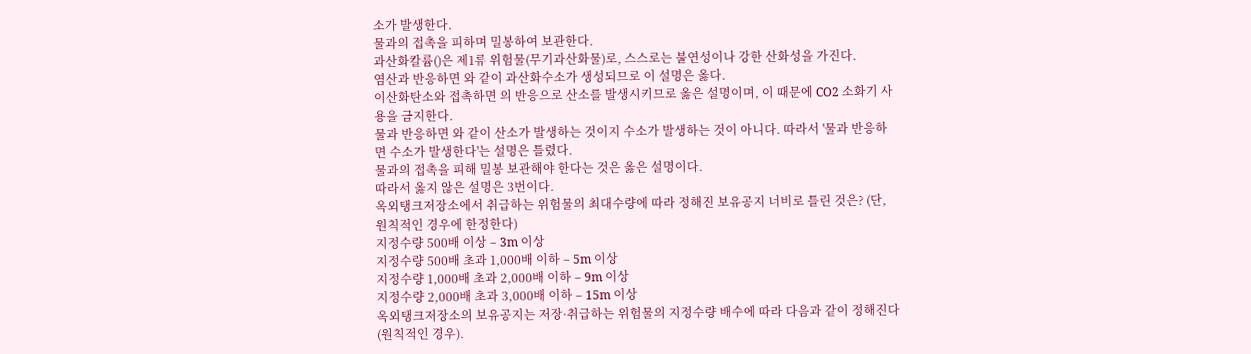소가 발생한다.
물과의 접촉을 피하며 밀봉하여 보관한다.
과산화칼륨()은 제1류 위험물(무기과산화물)로, 스스로는 불연성이나 강한 산화성을 가진다.
염산과 반응하면 와 같이 과산화수소가 생성되므로 이 설명은 옳다.
이산화탄소와 접촉하면 의 반응으로 산소를 발생시키므로 옳은 설명이며, 이 때문에 CO2 소화기 사용을 금지한다.
물과 반응하면 와 같이 산소가 발생하는 것이지 수소가 발생하는 것이 아니다. 따라서 '물과 반응하면 수소가 발생한다'는 설명은 틀렸다.
물과의 접촉을 피해 밀봉 보관해야 한다는 것은 옳은 설명이다.
따라서 옳지 않은 설명은 3번이다.
옥외탱크저장소에서 취급하는 위험물의 최대수량에 따라 정해진 보유공지 너비로 틀린 것은? (단, 원칙적인 경우에 한정한다)
지정수량 500배 이상 – 3m 이상
지정수량 500배 초과 1,000배 이하 – 5m 이상
지정수량 1,000배 초과 2,000배 이하 – 9m 이상
지정수량 2,000배 초과 3,000배 이하 – 15m 이상
옥외탱크저장소의 보유공지는 저장·취급하는 위험물의 지정수량 배수에 따라 다음과 같이 정해진다(원칙적인 경우).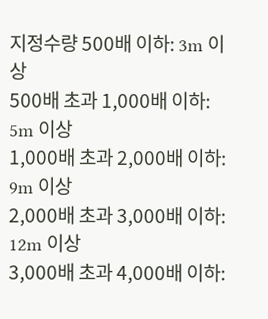지정수량 500배 이하: 3m 이상
500배 초과 1,000배 이하: 5m 이상
1,000배 초과 2,000배 이하: 9m 이상
2,000배 초과 3,000배 이하: 12m 이상
3,000배 초과 4,000배 이하: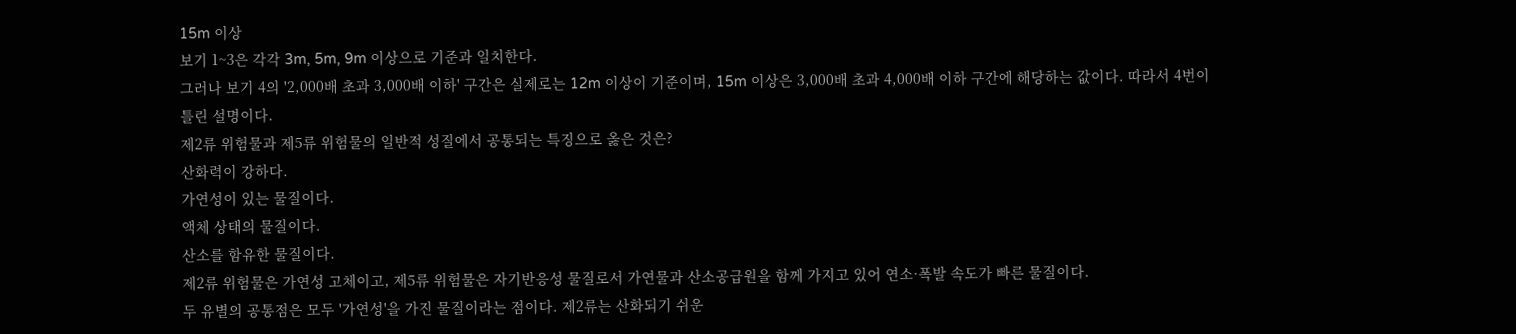15m 이상
보기 1~3은 각각 3m, 5m, 9m 이상으로 기준과 일치한다.
그러나 보기 4의 '2,000배 초과 3,000배 이하' 구간은 실제로는 12m 이상이 기준이며, 15m 이상은 3,000배 초과 4,000배 이하 구간에 해당하는 값이다. 따라서 4번이 틀린 설명이다.
제2류 위험물과 제5류 위험물의 일반적 성질에서 공통되는 특징으로 옳은 것은?
산화력이 강하다.
가연성이 있는 물질이다.
액체 상태의 물질이다.
산소를 함유한 물질이다.
제2류 위험물은 가연성 고체이고, 제5류 위험물은 자기반응성 물질로서 가연물과 산소공급원을 함께 가지고 있어 연소·폭발 속도가 빠른 물질이다.
두 유별의 공통점은 모두 '가연성'을 가진 물질이라는 점이다. 제2류는 산화되기 쉬운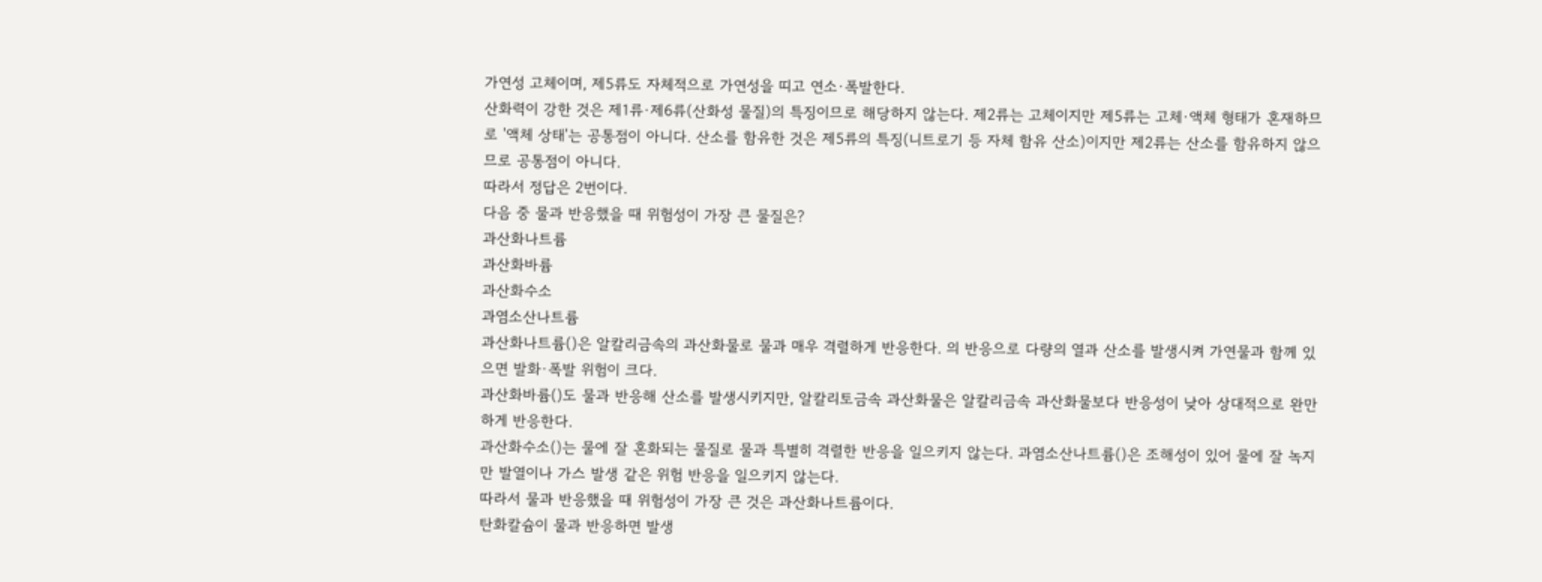가연성 고체이며, 제5류도 자체적으로 가연성을 띠고 연소·폭발한다.
산화력이 강한 것은 제1류·제6류(산화성 물질)의 특징이므로 해당하지 않는다. 제2류는 고체이지만 제5류는 고체·액체 형태가 혼재하므로 '액체 상태'는 공통점이 아니다. 산소를 함유한 것은 제5류의 특징(니트로기 등 자체 함유 산소)이지만 제2류는 산소를 함유하지 않으므로 공통점이 아니다.
따라서 정답은 2번이다.
다음 중 물과 반응했을 때 위험성이 가장 큰 물질은?
과산화나트륨
과산화바륨
과산화수소
과염소산나트륨
과산화나트륨()은 알칼리금속의 과산화물로 물과 매우 격렬하게 반응한다. 의 반응으로 다량의 열과 산소를 발생시켜 가연물과 함께 있으면 발화·폭발 위험이 크다.
과산화바륨()도 물과 반응해 산소를 발생시키지만, 알칼리토금속 과산화물은 알칼리금속 과산화물보다 반응성이 낮아 상대적으로 완만하게 반응한다.
과산화수소()는 물에 잘 혼화되는 물질로 물과 특별히 격렬한 반응을 일으키지 않는다. 과염소산나트륨()은 조해성이 있어 물에 잘 녹지만 발열이나 가스 발생 같은 위험 반응을 일으키지 않는다.
따라서 물과 반응했을 때 위험성이 가장 큰 것은 과산화나트륨이다.
탄화칼슘이 물과 반응하면 발생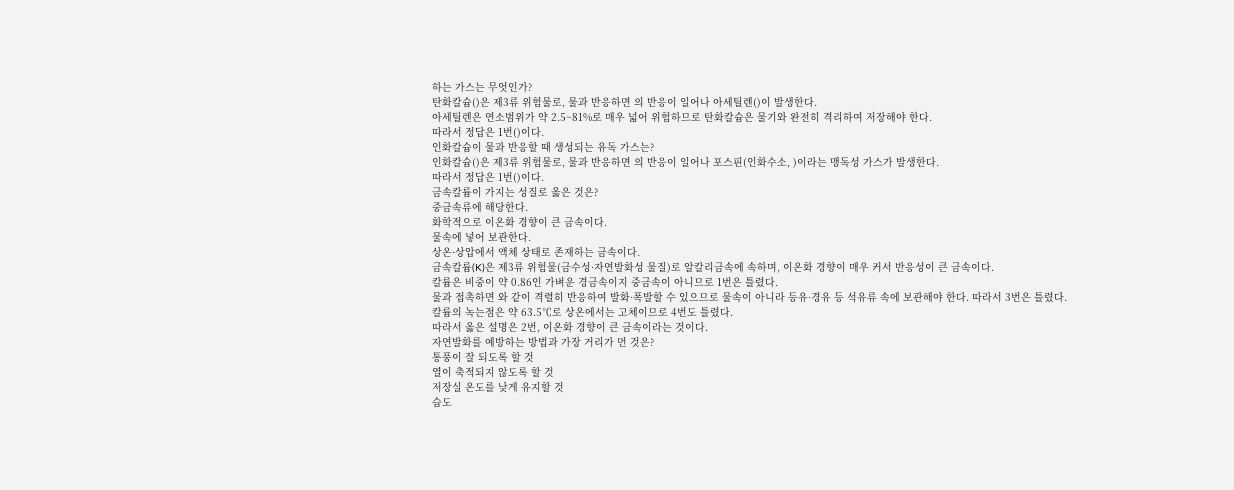하는 가스는 무엇인가?
탄화칼슘()은 제3류 위험물로, 물과 반응하면 의 반응이 일어나 아세틸렌()이 발생한다.
아세틸렌은 연소범위가 약 2.5~81%로 매우 넓어 위험하므로 탄화칼슘은 물기와 완전히 격리하여 저장해야 한다.
따라서 정답은 1번()이다.
인화칼슘이 물과 반응할 때 생성되는 유독 가스는?
인화칼슘()은 제3류 위험물로, 물과 반응하면 의 반응이 일어나 포스핀(인화수소, )이라는 맹독성 가스가 발생한다.
따라서 정답은 1번()이다.
금속칼륨이 가지는 성질로 옳은 것은?
중금속류에 해당한다.
화학적으로 이온화 경향이 큰 금속이다.
물속에 넣어 보관한다.
상온·상압에서 액체 상태로 존재하는 금속이다.
금속칼륨(K)은 제3류 위험물(금수성·자연발화성 물질)로 알칼리금속에 속하며, 이온화 경향이 매우 커서 반응성이 큰 금속이다.
칼륨은 비중이 약 0.86인 가벼운 경금속이지 중금속이 아니므로 1번은 틀렸다.
물과 접촉하면 와 같이 격렬히 반응하여 발화·폭발할 수 있으므로 물속이 아니라 등유·경유 등 석유류 속에 보관해야 한다. 따라서 3번은 틀렸다.
칼륨의 녹는점은 약 63.5℃로 상온에서는 고체이므로 4번도 틀렸다.
따라서 옳은 설명은 2번, 이온화 경향이 큰 금속이라는 것이다.
자연발화를 예방하는 방법과 가장 거리가 먼 것은?
통풍이 잘 되도록 할 것
열이 축적되지 않도록 할 것
저장실 온도를 낮게 유지할 것
습도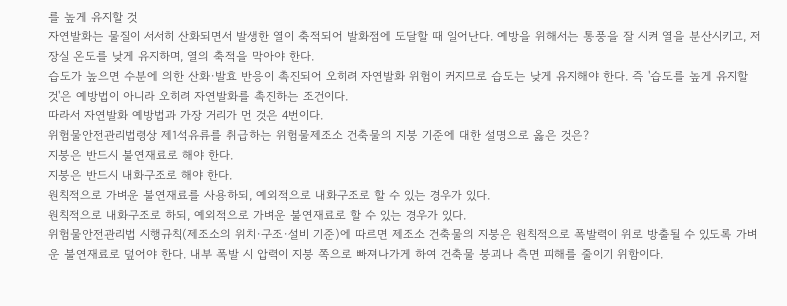를 높게 유지할 것
자연발화는 물질이 서서히 산화되면서 발생한 열이 축적되어 발화점에 도달할 때 일어난다. 예방을 위해서는 통풍을 잘 시켜 열을 분산시키고, 저장실 온도를 낮게 유지하며, 열의 축적을 막아야 한다.
습도가 높으면 수분에 의한 산화·발효 반응이 촉진되어 오히려 자연발화 위험이 커지므로 습도는 낮게 유지해야 한다. 즉 '습도를 높게 유지할 것'은 예방법이 아니라 오히려 자연발화를 촉진하는 조건이다.
따라서 자연발화 예방법과 가장 거리가 먼 것은 4번이다.
위험물안전관리법령상 제1석유류를 취급하는 위험물제조소 건축물의 지붕 기준에 대한 설명으로 옳은 것은?
지붕은 반드시 불연재료로 해야 한다.
지붕은 반드시 내화구조로 해야 한다.
원칙적으로 가벼운 불연재료를 사용하되, 예외적으로 내화구조로 할 수 있는 경우가 있다.
원칙적으로 내화구조로 하되, 예외적으로 가벼운 불연재료로 할 수 있는 경우가 있다.
위험물안전관리법 시행규칙(제조소의 위치·구조·설비 기준)에 따르면 제조소 건축물의 지붕은 원칙적으로 폭발력이 위로 방출될 수 있도록 가벼운 불연재료로 덮어야 한다. 내부 폭발 시 압력이 지붕 쪽으로 빠져나가게 하여 건축물 붕괴나 측면 피해를 줄이기 위함이다.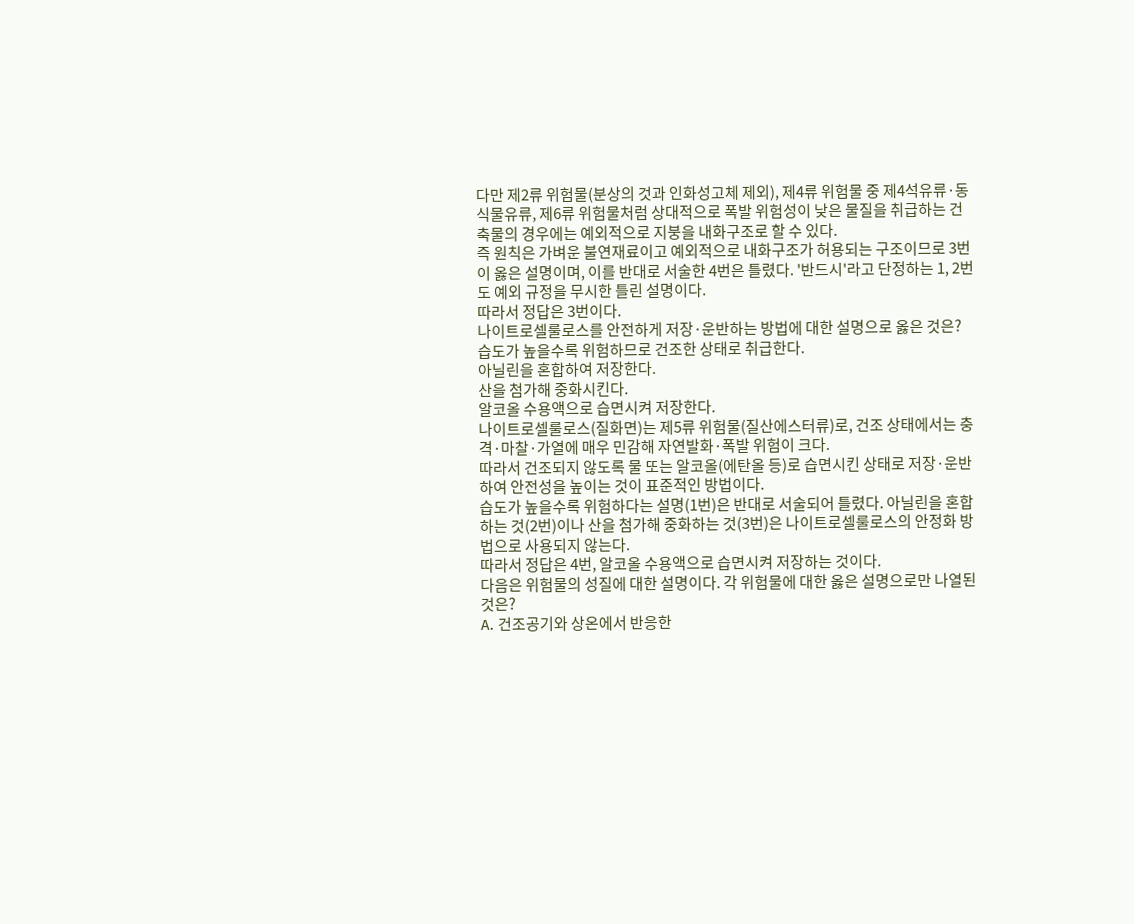다만 제2류 위험물(분상의 것과 인화성고체 제외), 제4류 위험물 중 제4석유류·동식물유류, 제6류 위험물처럼 상대적으로 폭발 위험성이 낮은 물질을 취급하는 건축물의 경우에는 예외적으로 지붕을 내화구조로 할 수 있다.
즉 원칙은 가벼운 불연재료이고 예외적으로 내화구조가 허용되는 구조이므로 3번이 옳은 설명이며, 이를 반대로 서술한 4번은 틀렸다. '반드시'라고 단정하는 1, 2번도 예외 규정을 무시한 틀린 설명이다.
따라서 정답은 3번이다.
나이트로셀룰로스를 안전하게 저장·운반하는 방법에 대한 설명으로 옳은 것은?
습도가 높을수록 위험하므로 건조한 상태로 취급한다.
아닐린을 혼합하여 저장한다.
산을 첨가해 중화시킨다.
알코올 수용액으로 습면시켜 저장한다.
나이트로셀룰로스(질화면)는 제5류 위험물(질산에스터류)로, 건조 상태에서는 충격·마찰·가열에 매우 민감해 자연발화·폭발 위험이 크다.
따라서 건조되지 않도록 물 또는 알코올(에탄올 등)로 습면시킨 상태로 저장·운반하여 안전성을 높이는 것이 표준적인 방법이다.
습도가 높을수록 위험하다는 설명(1번)은 반대로 서술되어 틀렸다. 아닐린을 혼합하는 것(2번)이나 산을 첨가해 중화하는 것(3번)은 나이트로셀룰로스의 안정화 방법으로 사용되지 않는다.
따라서 정답은 4번, 알코올 수용액으로 습면시켜 저장하는 것이다.
다음은 위험물의 성질에 대한 설명이다. 각 위험물에 대한 옳은 설명으로만 나열된 것은?
A. 건조공기와 상온에서 반응한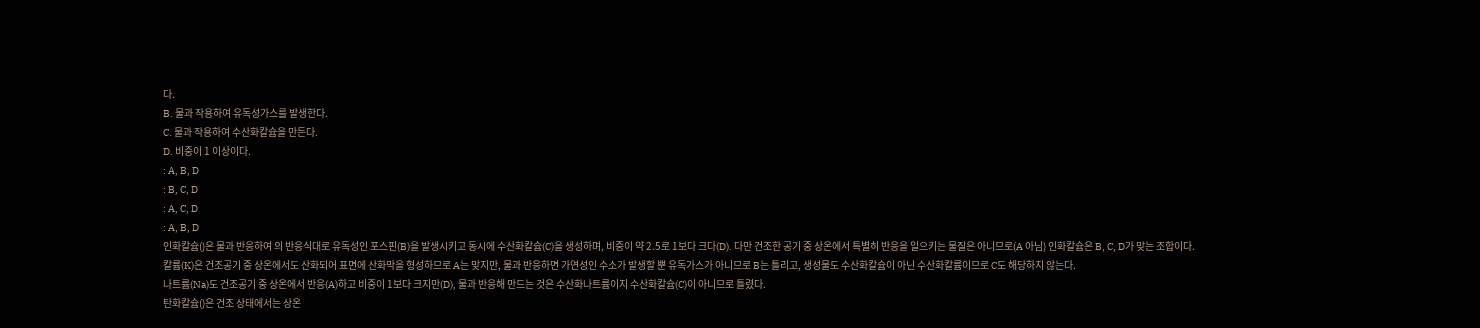다.
B. 물과 작용하여 유독성가스를 발생한다.
C. 물과 작용하여 수산화칼슘을 만든다.
D. 비중이 1 이상이다.
: A, B, D
: B, C, D
: A, C, D
: A, B, D
인화칼슘()은 물과 반응하여 의 반응식대로 유독성인 포스핀(B)을 발생시키고 동시에 수산화칼슘(C)을 생성하며, 비중이 약 2.5로 1보다 크다(D). 다만 건조한 공기 중 상온에서 특별히 반응을 일으키는 물질은 아니므로(A 아님) 인화칼슘은 B, C, D가 맞는 조합이다.
칼륨(K)은 건조공기 중 상온에서도 산화되어 표면에 산화막을 형성하므로 A는 맞지만, 물과 반응하면 가연성인 수소가 발생할 뿐 유독가스가 아니므로 B는 틀리고, 생성물도 수산화칼슘이 아닌 수산화칼륨이므로 C도 해당하지 않는다.
나트륨(Na)도 건조공기 중 상온에서 반응(A)하고 비중이 1보다 크지만(D), 물과 반응해 만드는 것은 수산화나트륨이지 수산화칼슘(C)이 아니므로 틀렸다.
탄화칼슘()은 건조 상태에서는 상온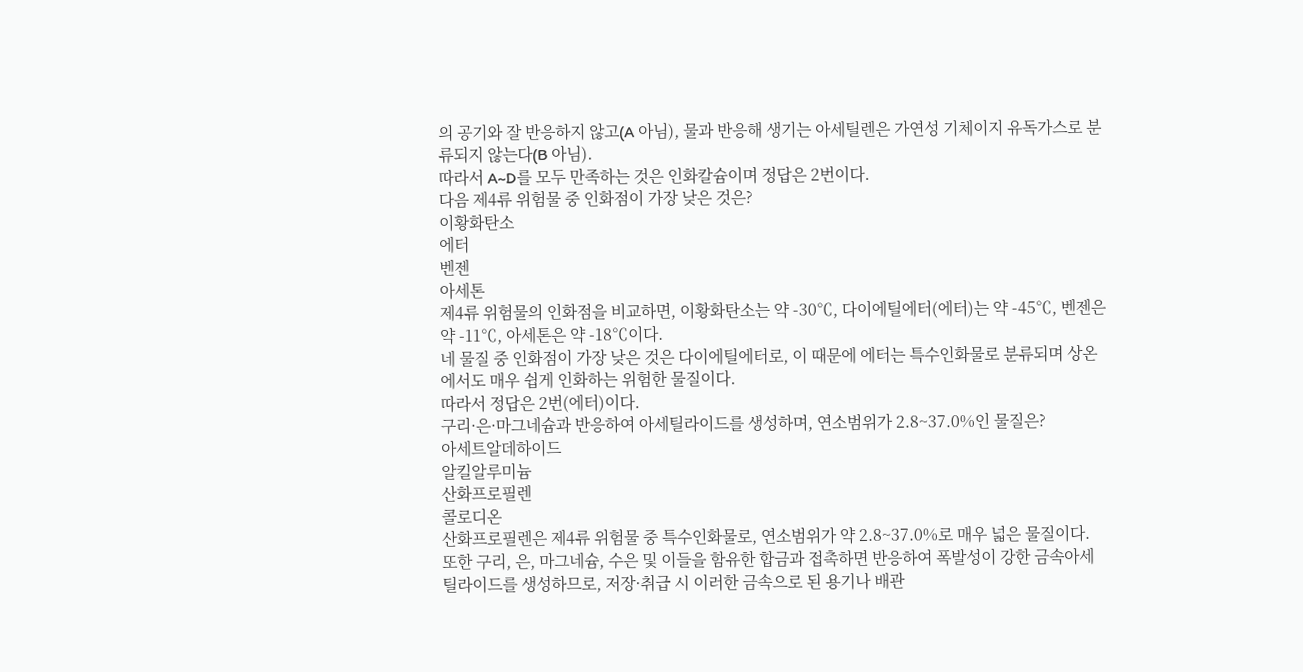의 공기와 잘 반응하지 않고(A 아님), 물과 반응해 생기는 아세틸렌은 가연성 기체이지 유독가스로 분류되지 않는다(B 아님).
따라서 A~D를 모두 만족하는 것은 인화칼슘이며 정답은 2번이다.
다음 제4류 위험물 중 인화점이 가장 낮은 것은?
이황화탄소
에터
벤젠
아세톤
제4류 위험물의 인화점을 비교하면, 이황화탄소는 약 -30℃, 다이에틸에터(에터)는 약 -45℃, 벤젠은 약 -11℃, 아세톤은 약 -18℃이다.
네 물질 중 인화점이 가장 낮은 것은 다이에틸에터로, 이 때문에 에터는 특수인화물로 분류되며 상온에서도 매우 쉽게 인화하는 위험한 물질이다.
따라서 정답은 2번(에터)이다.
구리·은·마그네슘과 반응하여 아세틸라이드를 생성하며, 연소범위가 2.8~37.0%인 물질은?
아세트알데하이드
알킬알루미늄
산화프로필렌
콜로디온
산화프로필렌은 제4류 위험물 중 특수인화물로, 연소범위가 약 2.8~37.0%로 매우 넓은 물질이다.
또한 구리, 은, 마그네슘, 수은 및 이들을 함유한 합금과 접촉하면 반응하여 폭발성이 강한 금속아세틸라이드를 생성하므로, 저장·취급 시 이러한 금속으로 된 용기나 배관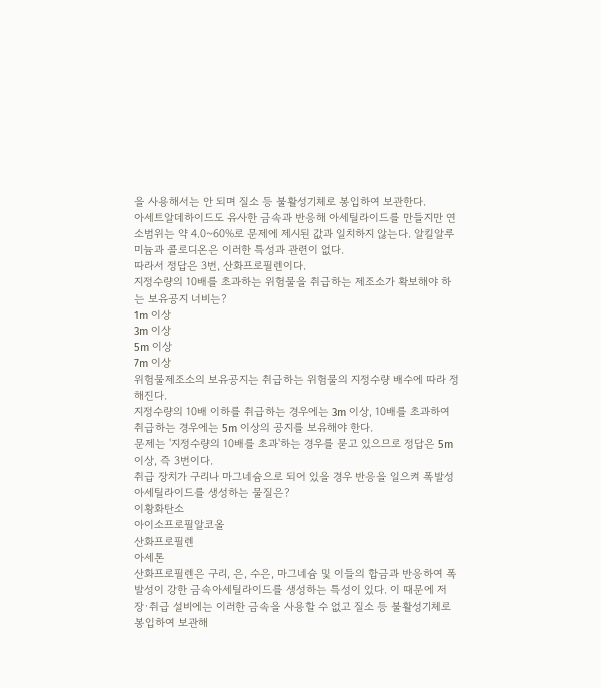을 사용해서는 안 되며 질소 등 불활성기체로 봉입하여 보관한다.
아세트알데하이드도 유사한 금속과 반응해 아세틸라이드를 만들지만 연소범위는 약 4.0~60%로 문제에 제시된 값과 일치하지 않는다. 알킬알루미늄과 콜로디온은 이러한 특성과 관련이 없다.
따라서 정답은 3번, 산화프로필렌이다.
지정수량의 10배를 초과하는 위험물을 취급하는 제조소가 확보해야 하는 보유공지 너비는?
1m 이상
3m 이상
5m 이상
7m 이상
위험물제조소의 보유공지는 취급하는 위험물의 지정수량 배수에 따라 정해진다.
지정수량의 10배 이하를 취급하는 경우에는 3m 이상, 10배를 초과하여 취급하는 경우에는 5m 이상의 공지를 보유해야 한다.
문제는 '지정수량의 10배를 초과'하는 경우를 묻고 있으므로 정답은 5m 이상, 즉 3번이다.
취급 장치가 구리나 마그네슘으로 되어 있을 경우 반응을 일으켜 폭발성 아세틸라이드를 생성하는 물질은?
이황화탄소
아이소프로필알코올
산화프로필렌
아세톤
산화프로필렌은 구리, 은, 수은, 마그네슘 및 이들의 합금과 반응하여 폭발성이 강한 금속아세틸라이드를 생성하는 특성이 있다. 이 때문에 저장·취급 설비에는 이러한 금속을 사용할 수 없고 질소 등 불활성기체로 봉입하여 보관해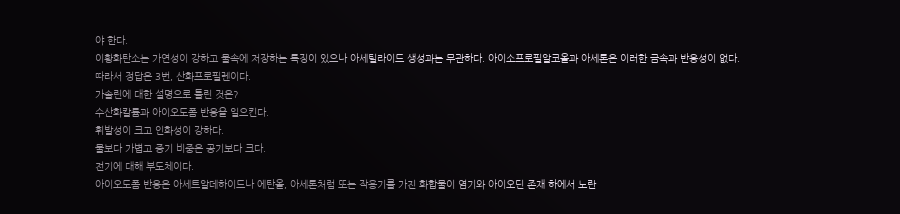야 한다.
이황화탄소는 가연성이 강하고 물속에 저장하는 특징이 있으나 아세틸라이드 생성과는 무관하다. 아이소프로필알코올과 아세톤은 이러한 금속과 반응성이 없다.
따라서 정답은 3번, 산화프로필렌이다.
가솔린에 대한 설명으로 틀린 것은?
수산화칼륨과 아이오도폼 반응을 일으킨다.
휘발성이 크고 인화성이 강하다.
물보다 가볍고 증기 비중은 공기보다 크다.
전기에 대해 부도체이다.
아이오도폼 반응은 아세트알데하이드나 에탄올, 아세톤처럼 또는 작용기를 가진 화합물이 염기와 아이오딘 존재 하에서 노란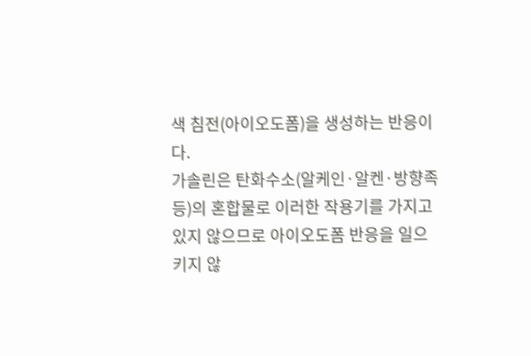색 침전(아이오도폼)을 생성하는 반응이다.
가솔린은 탄화수소(알케인·알켄·방향족 등)의 혼합물로 이러한 작용기를 가지고 있지 않으므로 아이오도폼 반응을 일으키지 않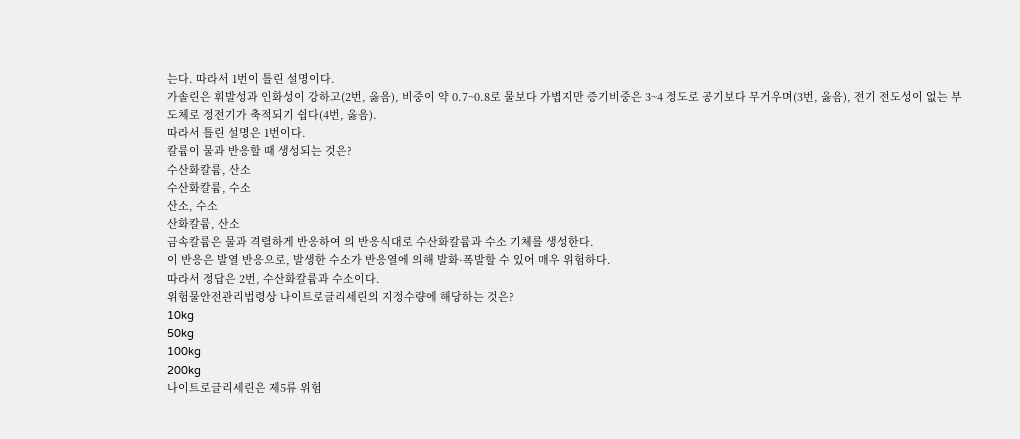는다. 따라서 1번이 틀린 설명이다.
가솔린은 휘발성과 인화성이 강하고(2번, 옳음), 비중이 약 0.7~0.8로 물보다 가볍지만 증기비중은 3~4 정도로 공기보다 무거우며(3번, 옳음), 전기 전도성이 없는 부도체로 정전기가 축적되기 쉽다(4번, 옳음).
따라서 틀린 설명은 1번이다.
칼륨이 물과 반응할 때 생성되는 것은?
수산화칼륨, 산소
수산화칼륨, 수소
산소, 수소
산화칼륨, 산소
금속칼륨은 물과 격렬하게 반응하여 의 반응식대로 수산화칼륨과 수소 기체를 생성한다.
이 반응은 발열 반응으로, 발생한 수소가 반응열에 의해 발화·폭발할 수 있어 매우 위험하다.
따라서 정답은 2번, 수산화칼륨과 수소이다.
위험물안전관리법령상 나이트로글리세린의 지정수량에 해당하는 것은?
10kg
50kg
100kg
200kg
나이트로글리세린은 제5류 위험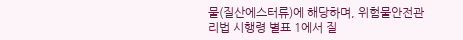물(질산에스터류)에 해당하며, 위험물안전관리법 시행령 별표 1에서 질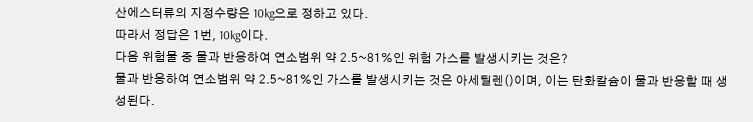산에스터류의 지정수량은 10kg으로 정하고 있다.
따라서 정답은 1번, 10kg이다.
다음 위험물 중 물과 반응하여 연소범위 약 2.5~81%인 위험 가스를 발생시키는 것은?
물과 반응하여 연소범위 약 2.5~81%인 가스를 발생시키는 것은 아세틸렌()이며, 이는 탄화칼슘이 물과 반응할 때 생성된다.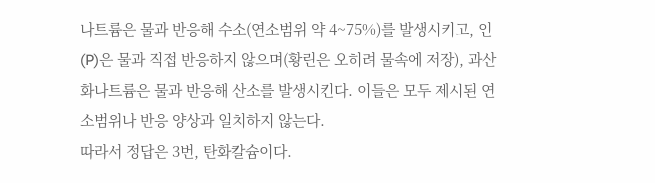나트륨은 물과 반응해 수소(연소범위 약 4~75%)를 발생시키고, 인(P)은 물과 직접 반응하지 않으며(황린은 오히려 물속에 저장), 과산화나트륨은 물과 반응해 산소를 발생시킨다. 이들은 모두 제시된 연소범위나 반응 양상과 일치하지 않는다.
따라서 정답은 3번, 탄화칼슘이다.